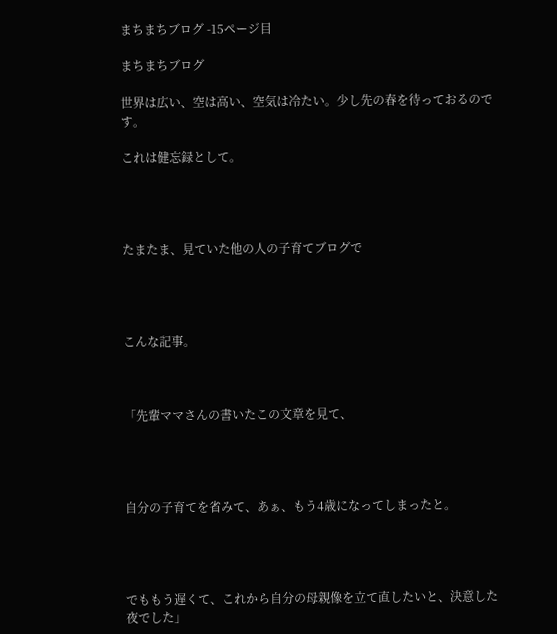まちまちブログ -15ページ目

まちまちブログ

世界は広い、空は高い、空気は冷たい。少し先の春を待っておるのです。

これは健忘録として。




たまたま、見ていた他の人の子育てブログで




こんな記事。



「先輩ママさんの書いたこの文章を見て、




自分の子育てを省みて、あぁ、もう4歳になってしまったと。




でももう遅くて、これから自分の母親像を立て直したいと、決意した夜でした」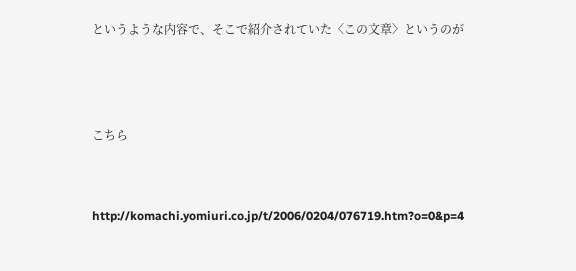というような内容で、そこで紹介されていた〈この文章〉というのが



こちら


http://komachi.yomiuri.co.jp/t/2006/0204/076719.htm?o=0&p=4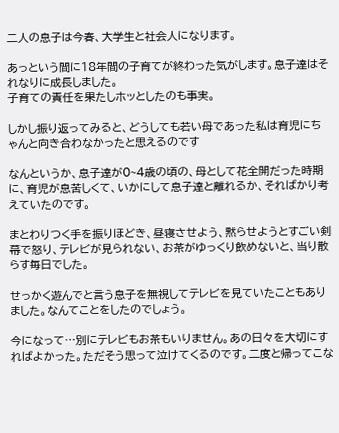二人の息子は今春、大学生と社会人になります。

あっという間に18年間の子育てが終わった気がします。息子達はそれなりに成長しました。
子育ての責任を果たしホッとしたのも事実。

しかし振り返ってみると、どうしても若い母であった私は育児にちゃんと向き合わなかったと思えるのです

なんというか、息子達が0~4歳の頃の、母として花全開だった時期に、育児が息苦しくて、いかにして息子達と離れるか、そればかり考えていたのです。

まとわりつく手を振りほどき、昼寝させよう、黙らせようとすごい剣幕で怒り、テレビが見られない、お茶がゆっくり飲めないと、当り散らす毎日でした。

せっかく遊んでと言う息子を無視してテレビを見ていたこともありました。なんてことをしたのでしょう。

今になって…別にテレビもお茶もいりません。あの日々を大切にすればよかった。ただそう思って泣けてくるのです。二度と帰ってこな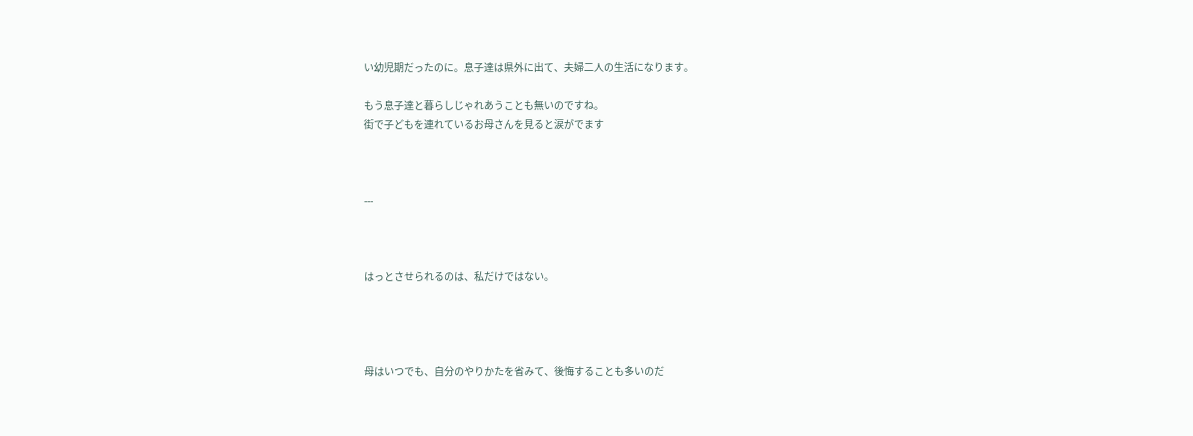い幼児期だったのに。息子達は県外に出て、夫婦二人の生活になります。

もう息子達と暮らしじゃれあうことも無いのですね。
街で子どもを連れているお母さんを見ると涙がでます



---



はっとさせられるのは、私だけではない。




母はいつでも、自分のやりかたを省みて、後悔することも多いのだ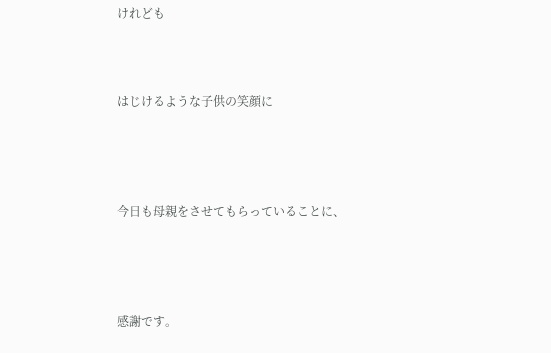けれども



はじけるような子供の笑顔に




今日も母親をさせてもらっていることに、




感謝です。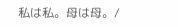私は私。母は母。/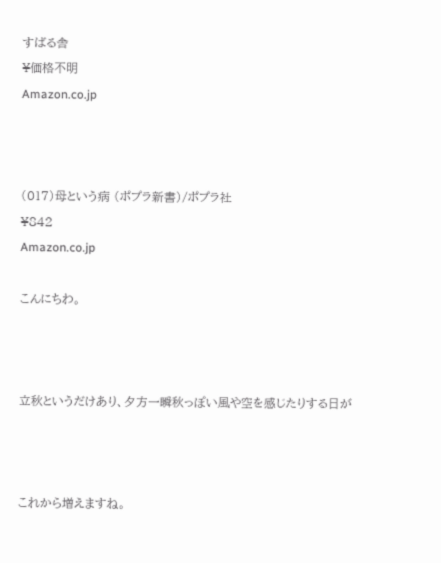すばる舎
¥価格不明
Amazon.co.jp



(017)母という病 (ポプラ新書)/ポプラ社
¥842
Amazon.co.jp

こんにちわ。



立秋というだけあり、夕方一瞬秋っぽい風や空を感じたりする日が



これから増えますね。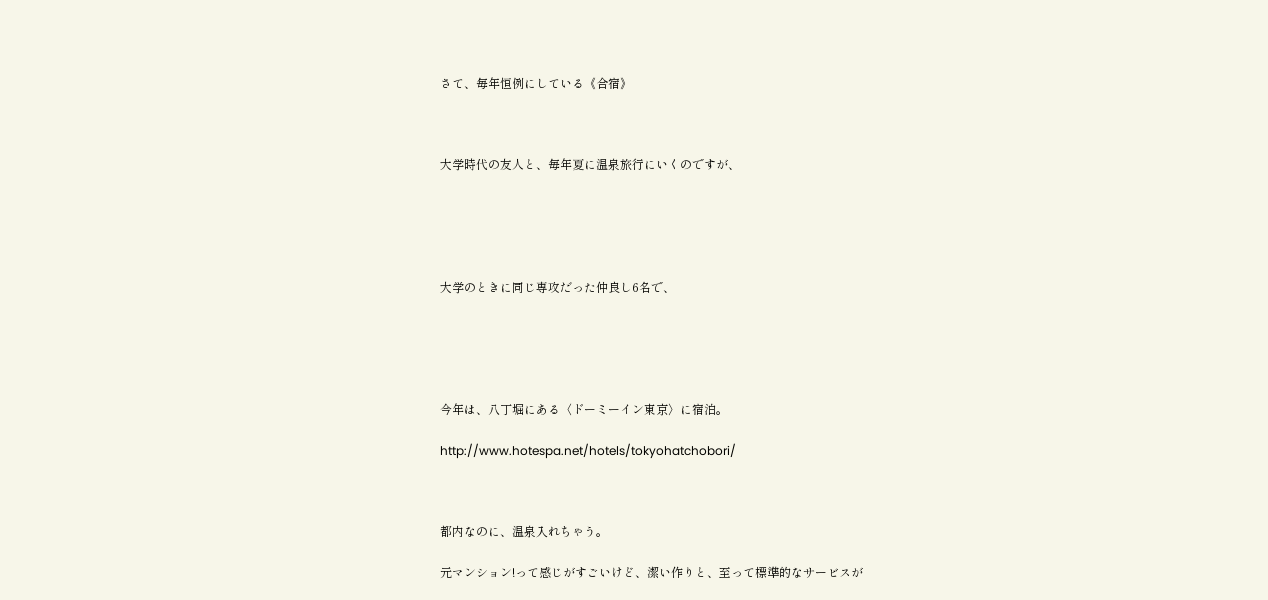さて、毎年恒例にしている《合宿》



大学時代の友人と、毎年夏に温泉旅行にいくのですが、





大学のときに同じ専攻だった仲良し6名で、





今年は、八丁堀にある〈ドーミーイン東京〉に宿泊。

http://www.hotespa.net/hotels/tokyohatchobori/



都内なのに、温泉入れちゃう。

元マンション!って感じがすごいけど、潔い作りと、至って標準的なサービスが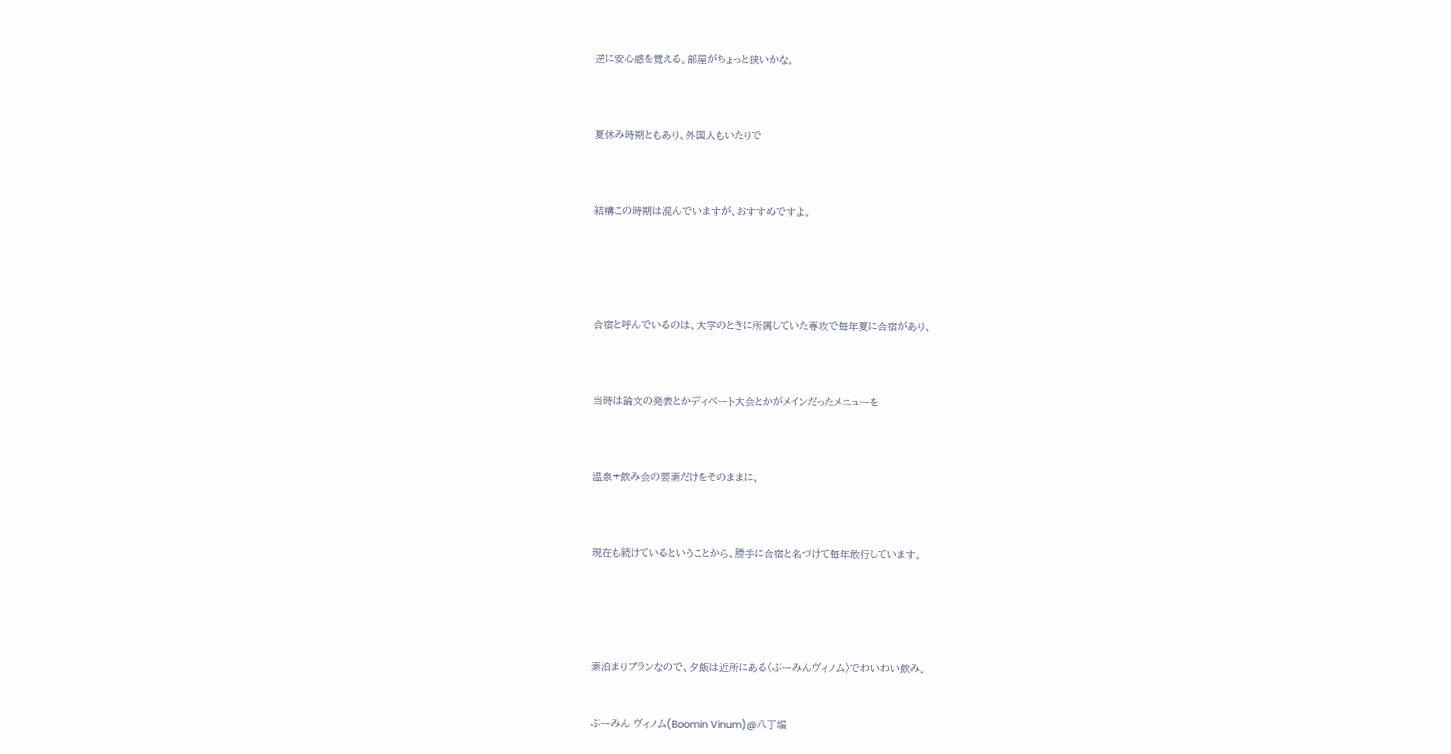逆に安心感を覚える。部屋がちょっと狭いかな。



夏休み時期ともあり、外国人もいたりで



結構この時期は混んでいますが、おすすめですよ。





合宿と呼んでいるのは、大学のときに所属していた専攻で毎年夏に合宿があり、



当時は論文の発表とかディベート大会とかがメインだったメニューを



温泉+飲み会の要素だけをそのままに、



現在も続けているということから、勝手に合宿と名づけて毎年敢行しています。





素泊まりプランなので、夕飯は近所にある〈ぶーみんヴィノム〉でわいわい飲み。


ぶーみん ヴィノム(Boomin Vinum)@八丁堀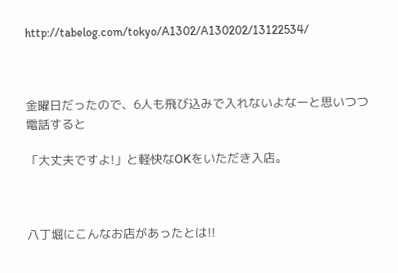http://tabelog.com/tokyo/A1302/A130202/13122534/



金曜日だったので、6人も飛び込みで入れないよなーと思いつつ電話すると

「大丈夫ですよ!」と軽快なOKをいただき入店。



八丁堀にこんなお店があったとは!!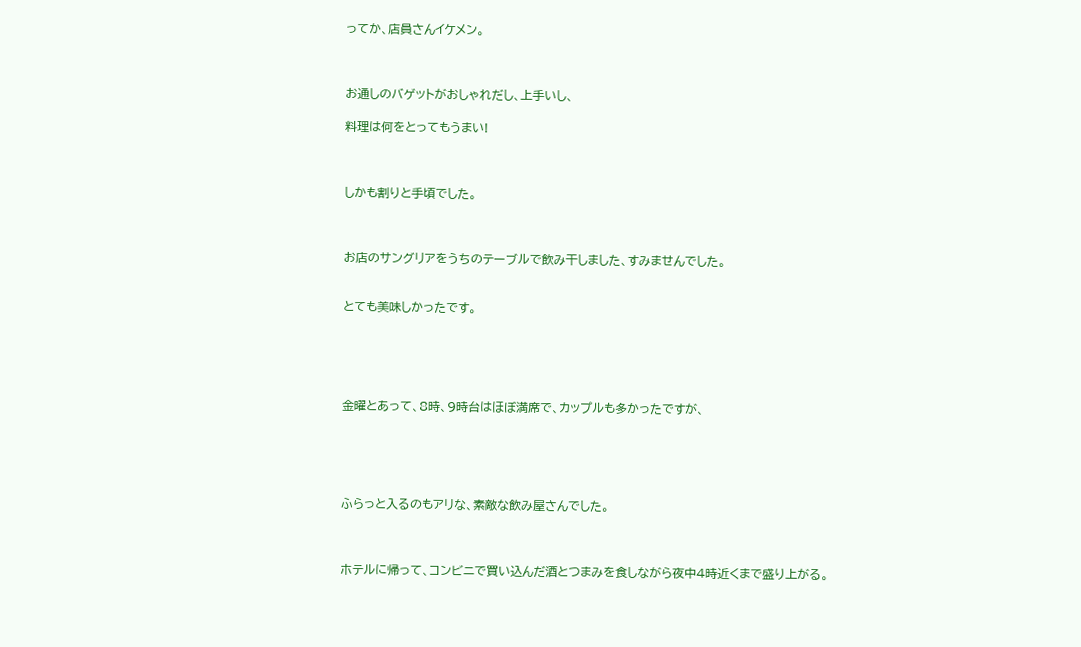ってか、店員さんイケメン。



お通しのバゲットがおしゃれだし、上手いし、

料理は何をとってもうまい!



しかも割りと手頃でした。



お店のサングリアをうちのテーブルで飲み干しました、すみませんでした。


とても美味しかったです。





金曜とあって、8時、9時台はほぼ満席で、カップルも多かったですが、





ふらっと入るのもアリな、素敵な飲み屋さんでした。



ホテルに帰って、コンビニで買い込んだ酒とつまみを食しながら夜中4時近くまで盛り上がる。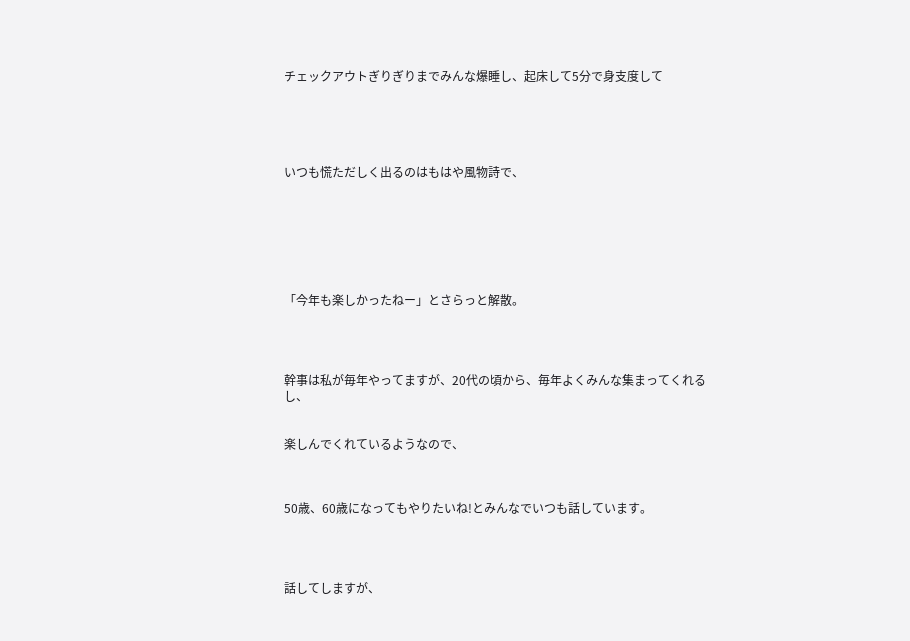チェックアウトぎりぎりまでみんな爆睡し、起床して5分で身支度して





いつも慌ただしく出るのはもはや風物詩で、







「今年も楽しかったねー」とさらっと解散。




幹事は私が毎年やってますが、20代の頃から、毎年よくみんな集まってくれるし、


楽しんでくれているようなので、



50歳、60歳になってもやりたいね!とみんなでいつも話しています。




話してしますが、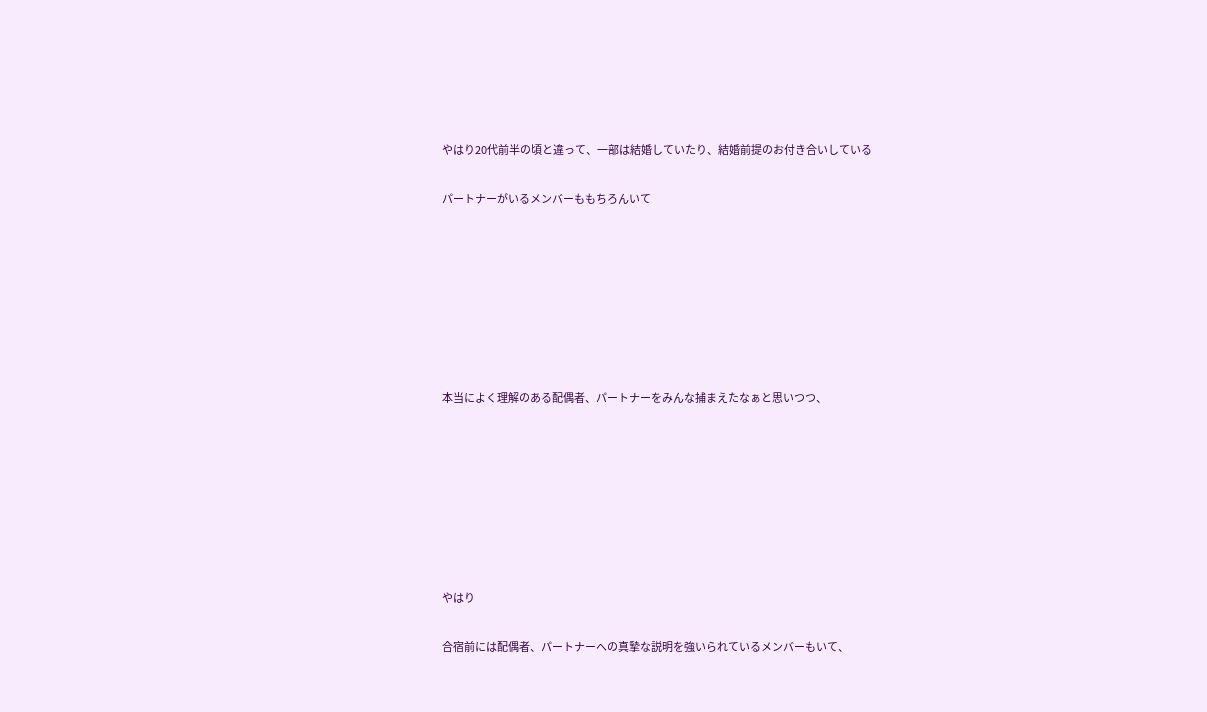やはり20代前半の頃と違って、一部は結婚していたり、結婚前提のお付き合いしている

パートナーがいるメンバーももちろんいて







本当によく理解のある配偶者、パートナーをみんな捕まえたなぁと思いつつ、







やはり

合宿前には配偶者、パートナーへの真摯な説明を強いられているメンバーもいて、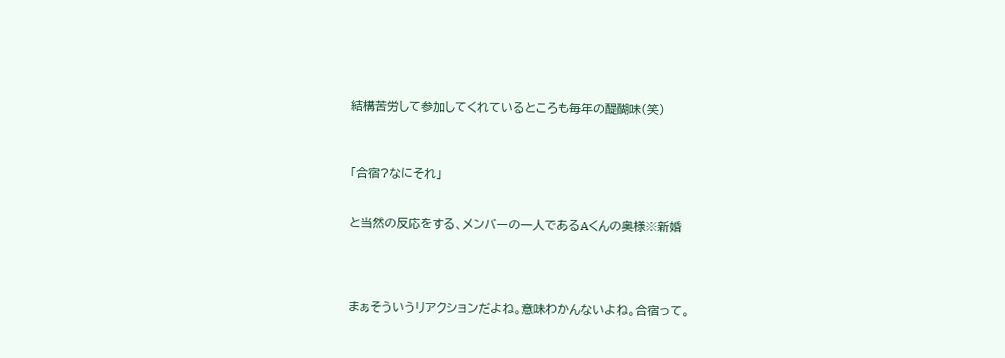結構苦労して参加してくれているところも毎年の醍醐味(笑)



「合宿?なにそれ」


と当然の反応をする、メンバーの一人であるAくんの奥様※新婚




まぁそういうリアクションだよね。意味わかんないよね。合宿って。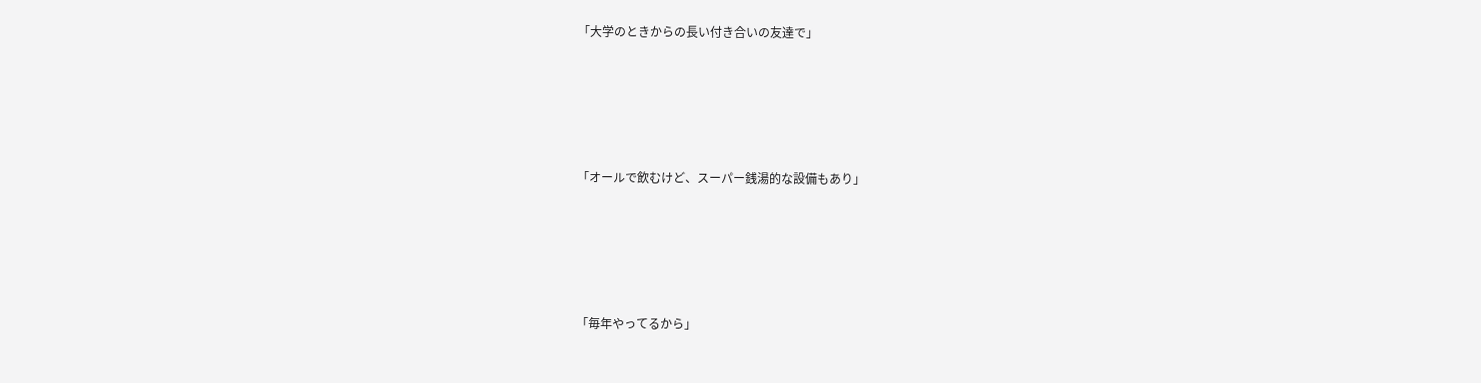「大学のときからの長い付き合いの友達で」





「オールで飲むけど、スーパー銭湯的な設備もあり」





「毎年やってるから」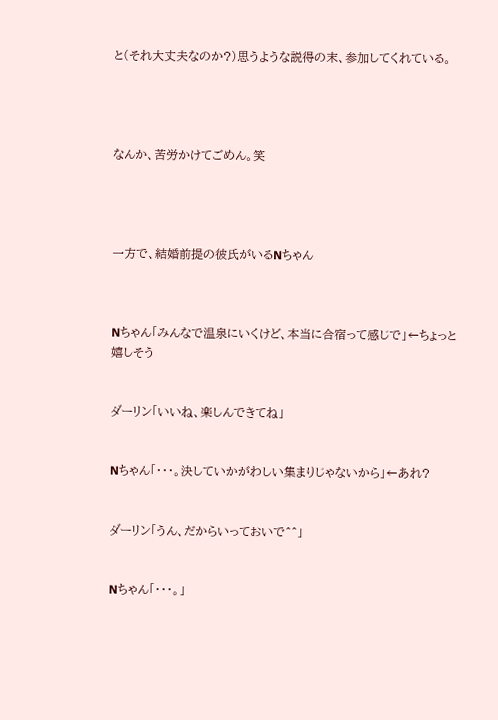と(それ大丈夫なのか?)思うような説得の末、参加してくれている。




なんか、苦労かけてごめん。笑




一方で、結婚前提の彼氏がいるNちゃん



Nちゃん「みんなで温泉にいくけど、本当に合宿って感じで」←ちょっと嬉しそう


ダーリン「いいね、楽しんできてね」


Nちゃん「・・・。決していかがわしい集まりじゃないから」←あれ?


ダーリン「うん、だからいっておいで^^」


Nちゃん「・・・。」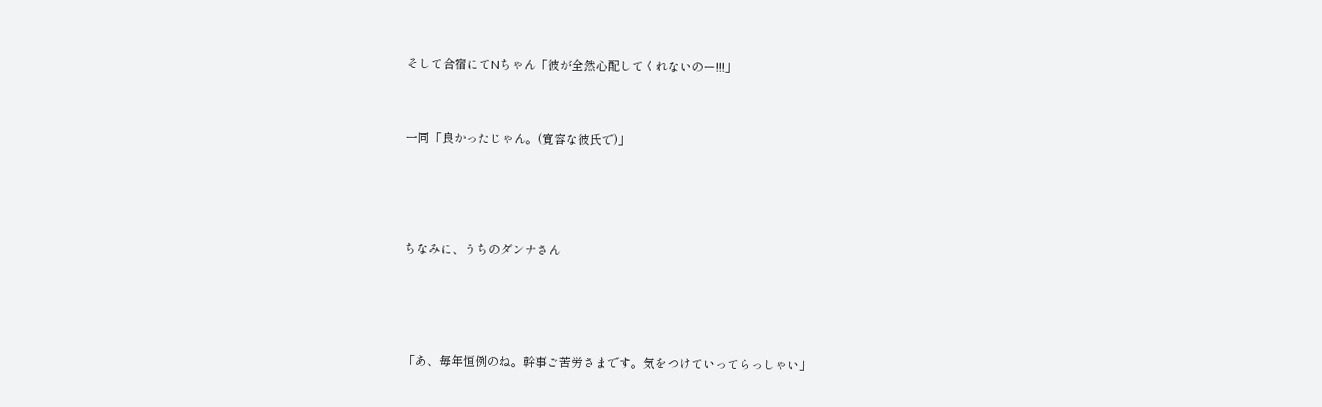そして合宿にてNちゃん「彼が全然心配してくれないのー!!!」



一同「良かったじゃん。(寛容な彼氏で)」





ちなみに、うちのダンナさん





「あ、毎年恒例のね。幹事ご苦労さまです。気をつけていってらっしゃい」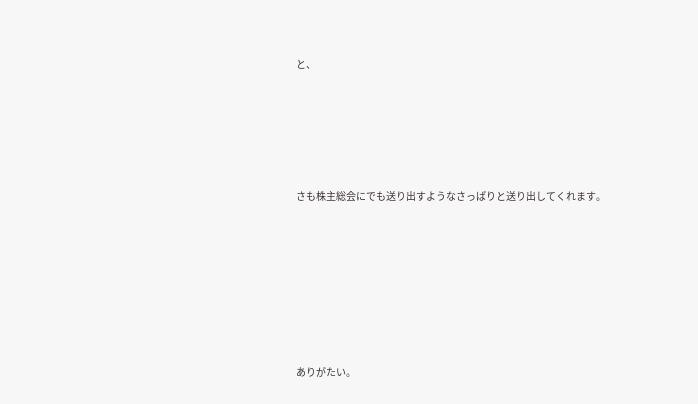と、





さも株主総会にでも送り出すようなさっぱりと送り出してくれます。







ありがたい。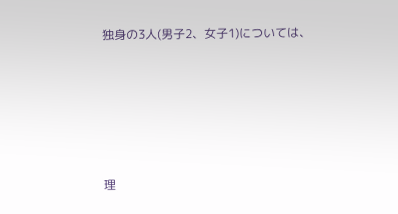独身の3人(男子2、女子1)については、







理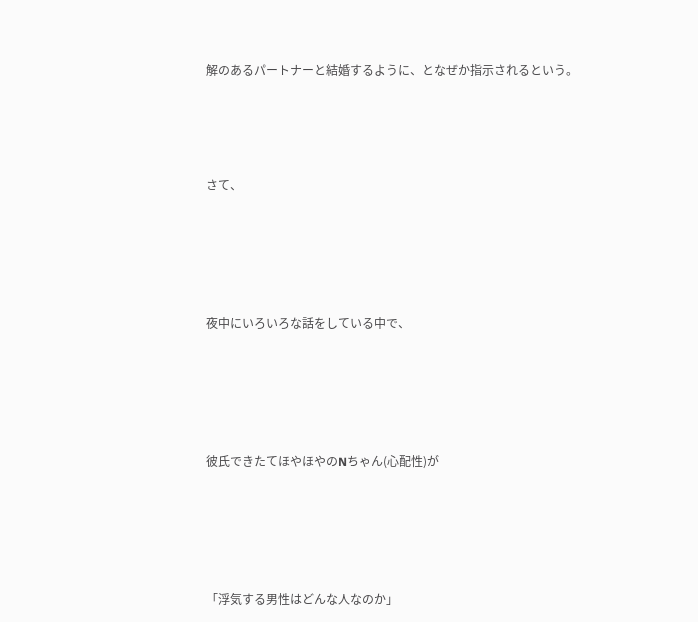解のあるパートナーと結婚するように、となぜか指示されるという。




さて、





夜中にいろいろな話をしている中で、





彼氏できたてほやほやのNちゃん(心配性)が





「浮気する男性はどんな人なのか」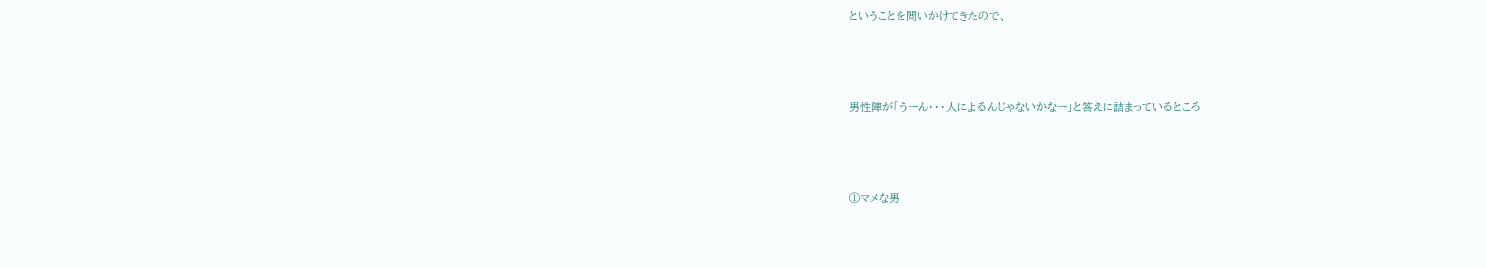ということを問いかけてきたので、





男性陣が「うーん・・・人によるんじゃないかなー」と答えに詰まっているところ





①マメな男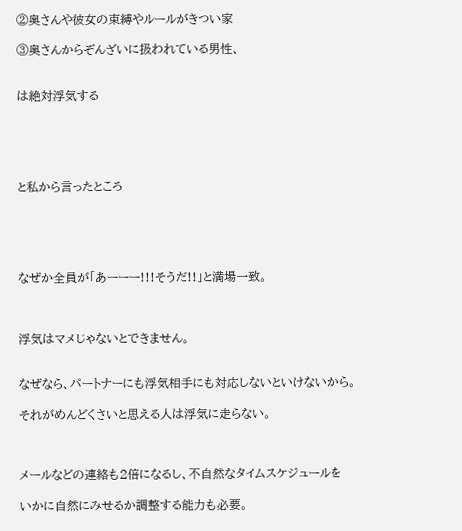②奥さんや彼女の束縛やルールがきつい家

③奥さんからぞんざいに扱われている男性、


は絶対浮気する





と私から言ったところ





なぜか全員が「あーーー!!!そうだ!!」と満場一致。



浮気はマメじゃないとできません。


なぜなら、パートナーにも浮気相手にも対応しないといけないから。

それがめんどくさいと思える人は浮気に走らない。



メールなどの連絡も2倍になるし、不自然なタイムスケジュールを

いかに自然にみせるか調整する能力も必要。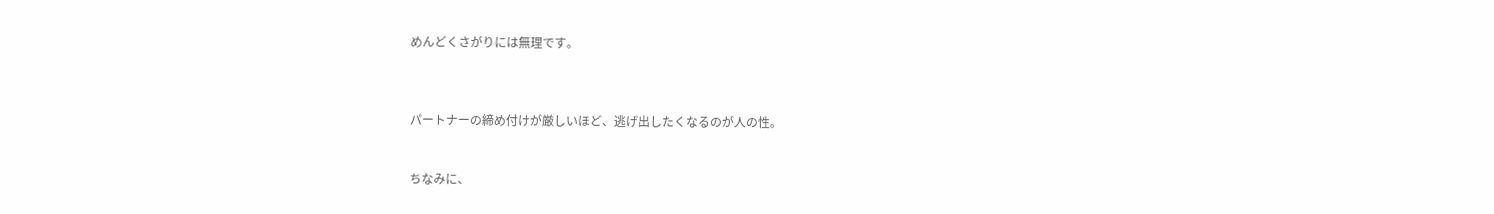めんどくさがりには無理です。



パートナーの締め付けが厳しいほど、逃げ出したくなるのが人の性。


ちなみに、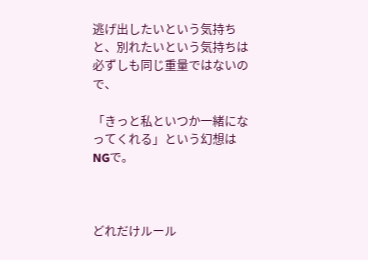逃げ出したいという気持ちと、別れたいという気持ちは必ずしも同じ重量ではないので、

「きっと私といつか一緒になってくれる」という幻想はNGで。



どれだけルール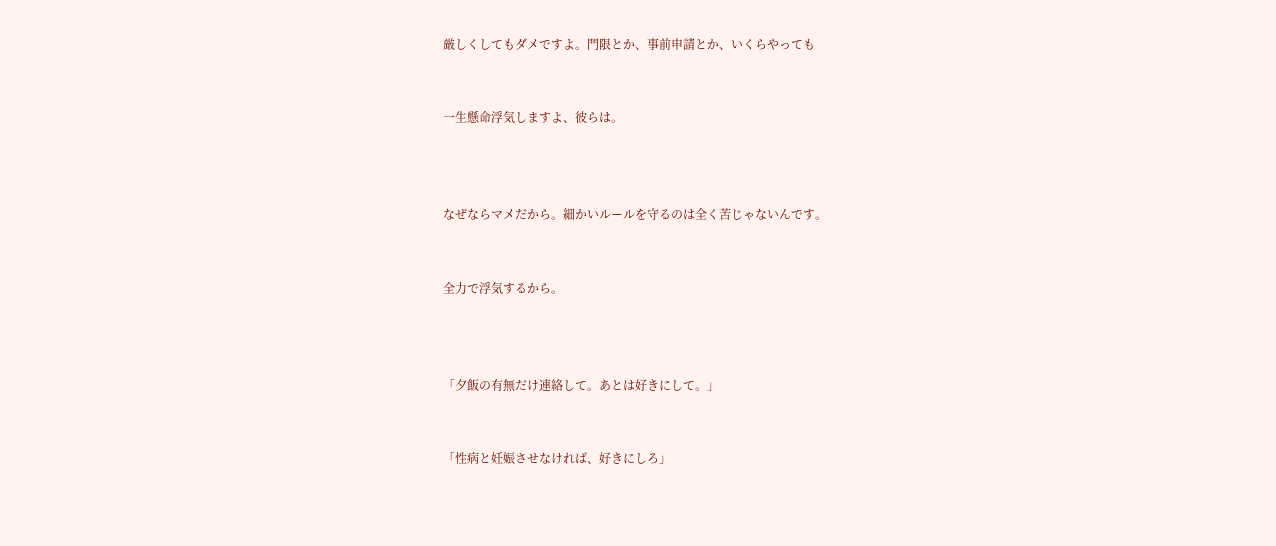厳しくしてもダメですよ。門限とか、事前申請とか、いくらやっても


一生懸命浮気しますよ、彼らは。



なぜならマメだから。細かいルールを守るのは全く苦じゃないんです。


全力で浮気するから。



「夕飯の有無だけ連絡して。あとは好きにして。」


「性病と妊娠させなければ、好きにしろ」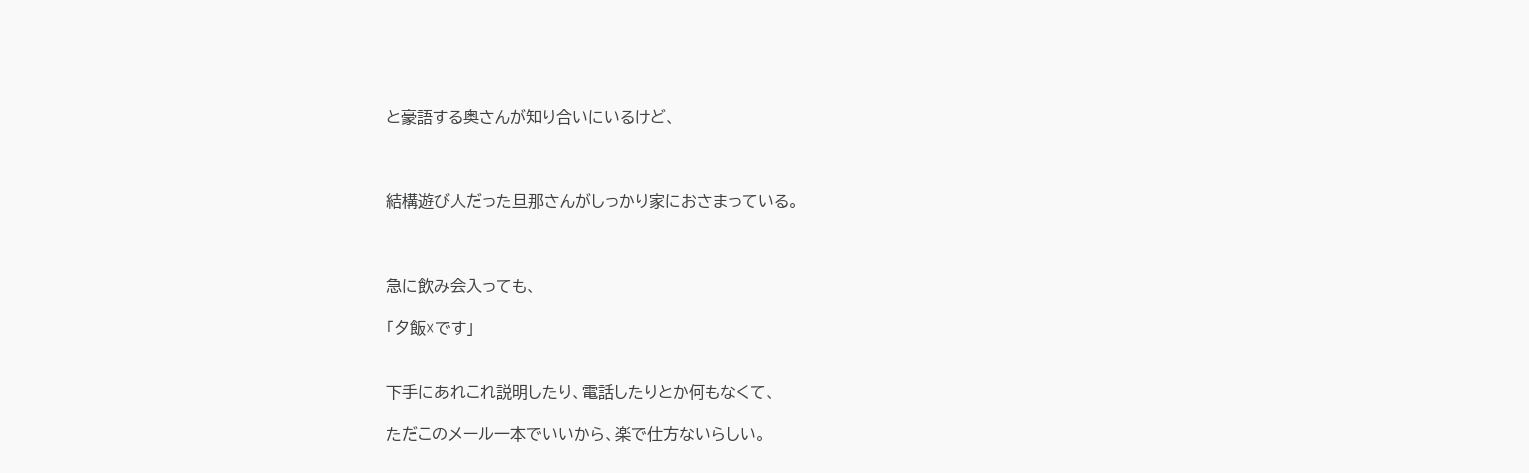と豪語する奥さんが知り合いにいるけど、



結構遊び人だった旦那さんがしっかり家におさまっている。



急に飲み会入っても、

「夕飯☓です」


下手にあれこれ説明したり、電話したりとか何もなくて、

ただこのメール一本でいいから、楽で仕方ないらしい。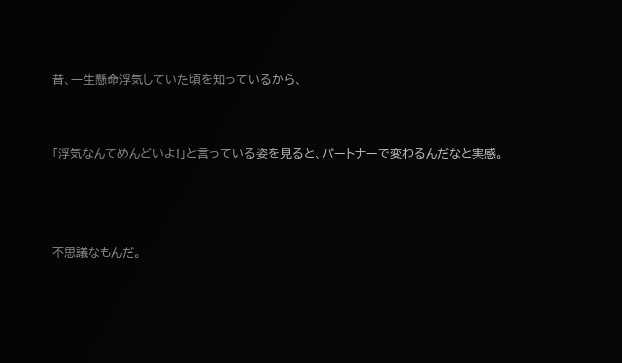昔、一生懸命浮気していた頃を知っているから、


「浮気なんてめんどいよ!」と言っている姿を見ると、パートナーで変わるんだなと実感。



不思議なもんだ。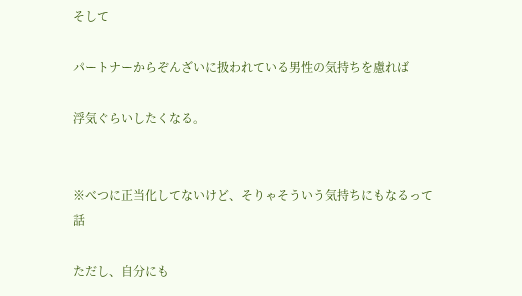そして

パートナーからぞんざいに扱われている男性の気持ちを慮れば

浮気ぐらいしたくなる。


※べつに正当化してないけど、そりゃそういう気持ちにもなるって話

ただし、自分にも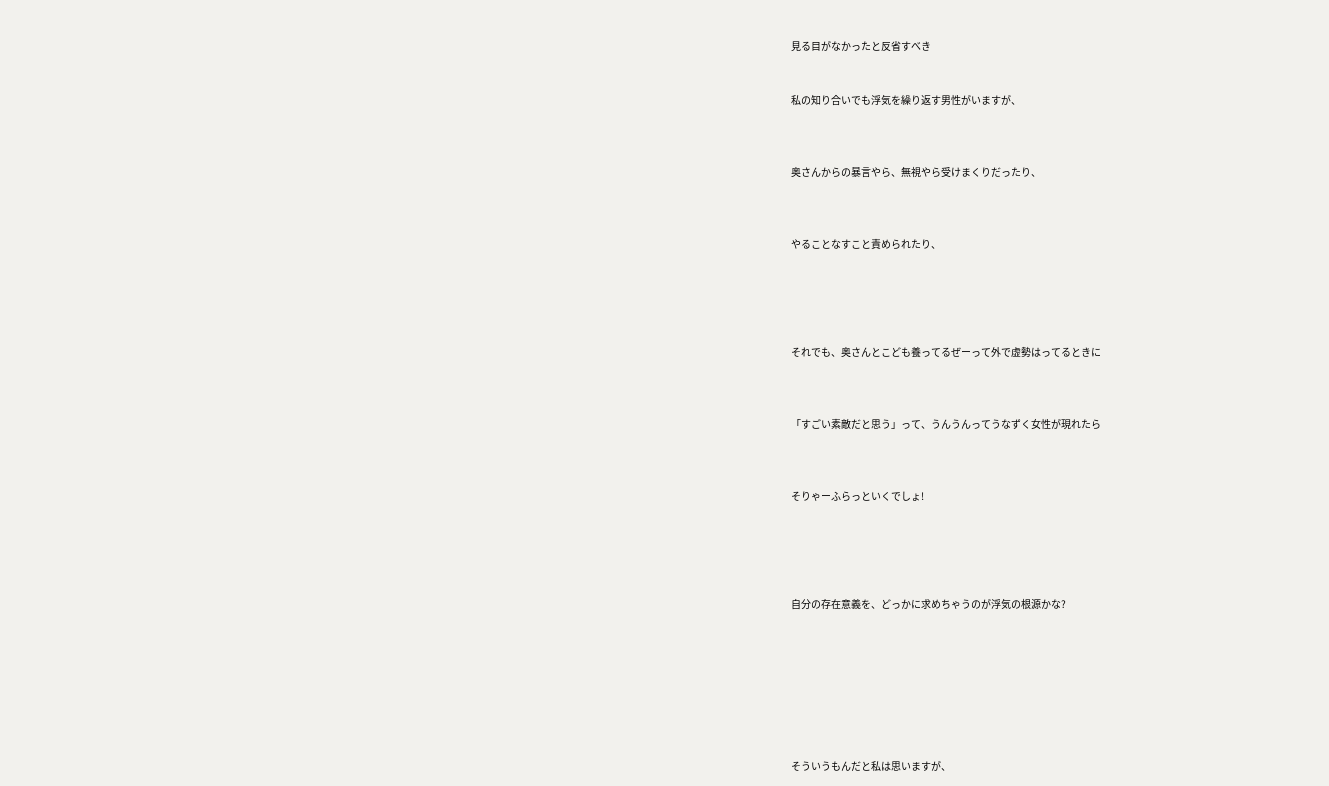見る目がなかったと反省すべき


私の知り合いでも浮気を繰り返す男性がいますが、



奥さんからの暴言やら、無視やら受けまくりだったり、



やることなすこと責められたり、





それでも、奥さんとこども養ってるぜーって外で虚勢はってるときに



「すごい素敵だと思う」って、うんうんってうなずく女性が現れたら



そりゃーふらっといくでしょ!





自分の存在意義を、どっかに求めちゃうのが浮気の根源かな?








そういうもんだと私は思いますが、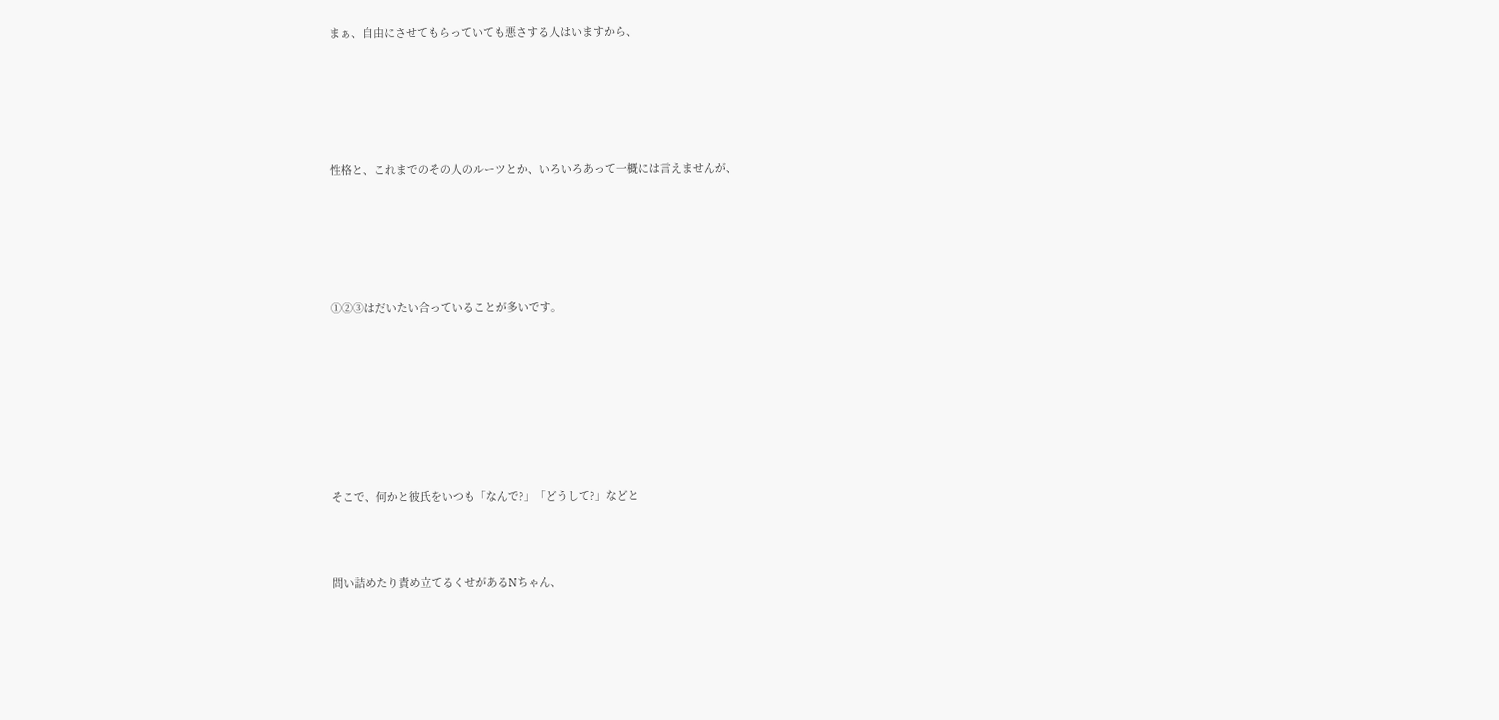まぁ、自由にさせてもらっていても悪さする人はいますから、







性格と、これまでのその人のルーツとか、いろいろあって一概には言えませんが、







①②③はだいたい合っていることが多いです。










そこで、何かと彼氏をいつも「なんで?」「どうして?」などと




問い詰めたり責め立てるくせがあるNちゃん、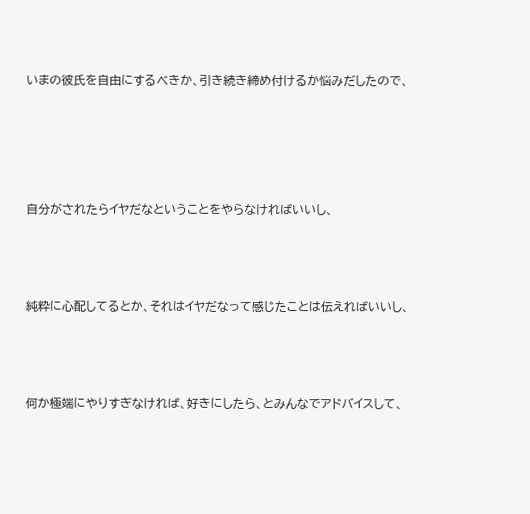いまの彼氏を自由にするべきか、引き続き締め付けるか悩みだしたので、







自分がされたらイヤだなということをやらなければいいし、





純粋に心配してるとか、それはイヤだなって感じたことは伝えればいいし、





何か極端にやりすぎなければ、好きにしたら、とみんなでアドバイスして、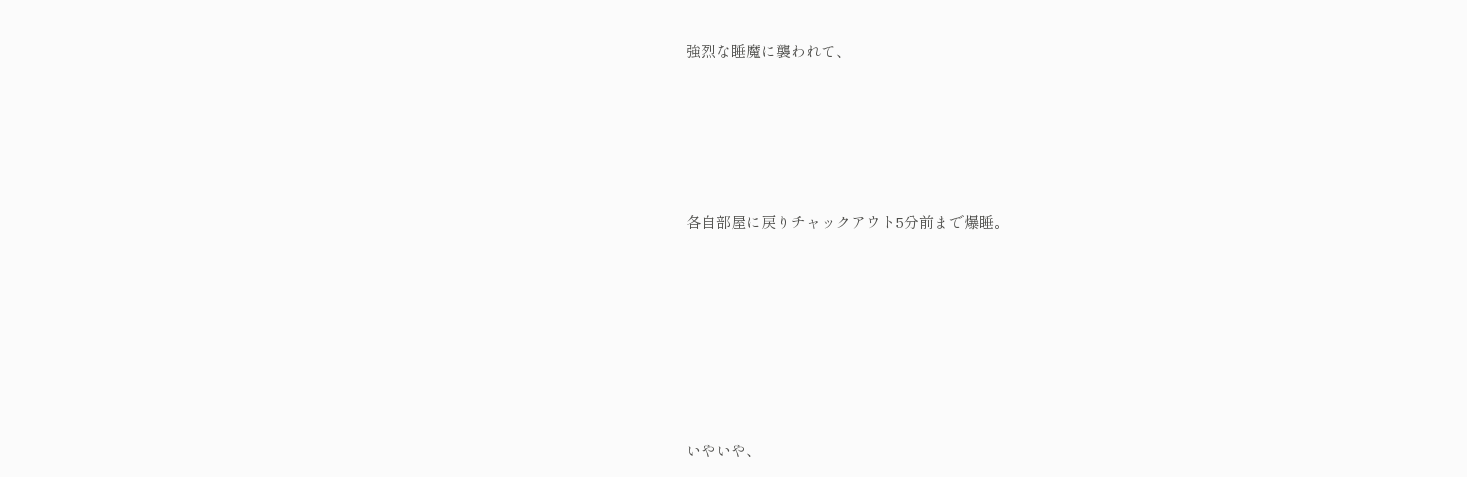強烈な睡魔に襲われて、





各自部屋に戻りチャックアウト5分前まで爆睡。







いやいや、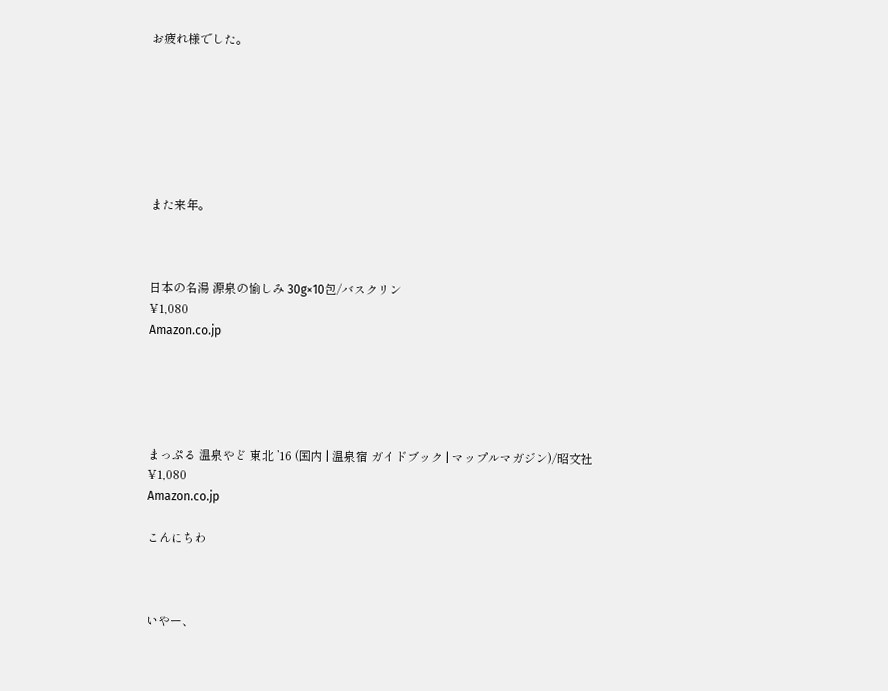お疲れ様でした。







また来年。



日本の名湯 源泉の愉しみ 30g×10包/バスクリン
¥1,080
Amazon.co.jp





まっぷる 温泉やど 東北 ’16 (国内 | 温泉宿 ガイドブック | マップルマガジン)/昭文社
¥1,080
Amazon.co.jp

こんにちわ



いやー、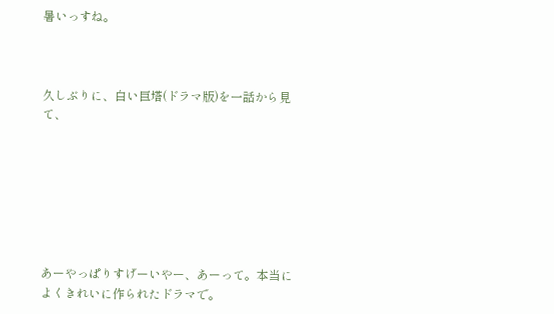暑いっすね。



久しぶりに、白い巨塔(ドラマ版)を一話から見て、







あーやっぱりすげーいやー、あーって。本当によくきれいに作られたドラマで。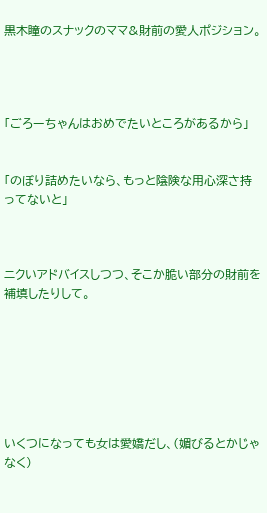黒木瞳のスナックのママ&財前の愛人ポジション。




「ごろーちゃんはおめでたいところがあるから」


「のぼり詰めたいなら、もっと陰険な用心深さ持ってないと」



ニクいアドバイスしつつ、そこか脆い部分の財前を補填したりして。







いくつになっても女は愛嬌だし、(媚びるとかじゃなく)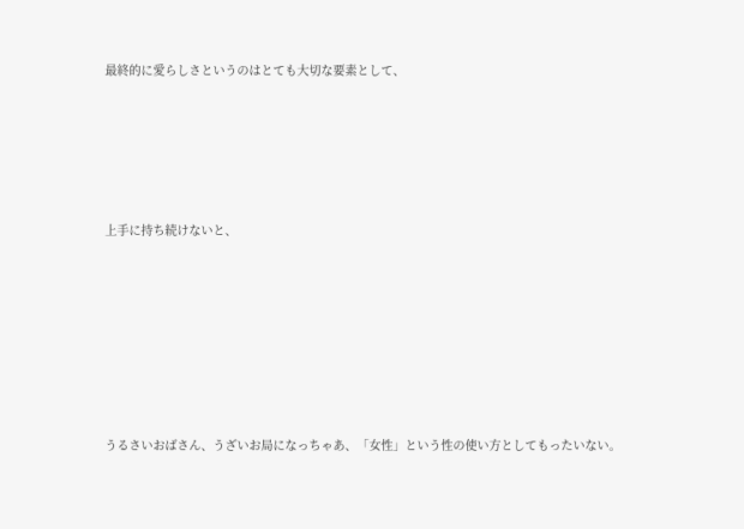最終的に愛らしさというのはとても大切な要素として、





上手に持ち続けないと、







うるさいおばさん、うざいお局になっちゃあ、「女性」という性の使い方としてもったいない。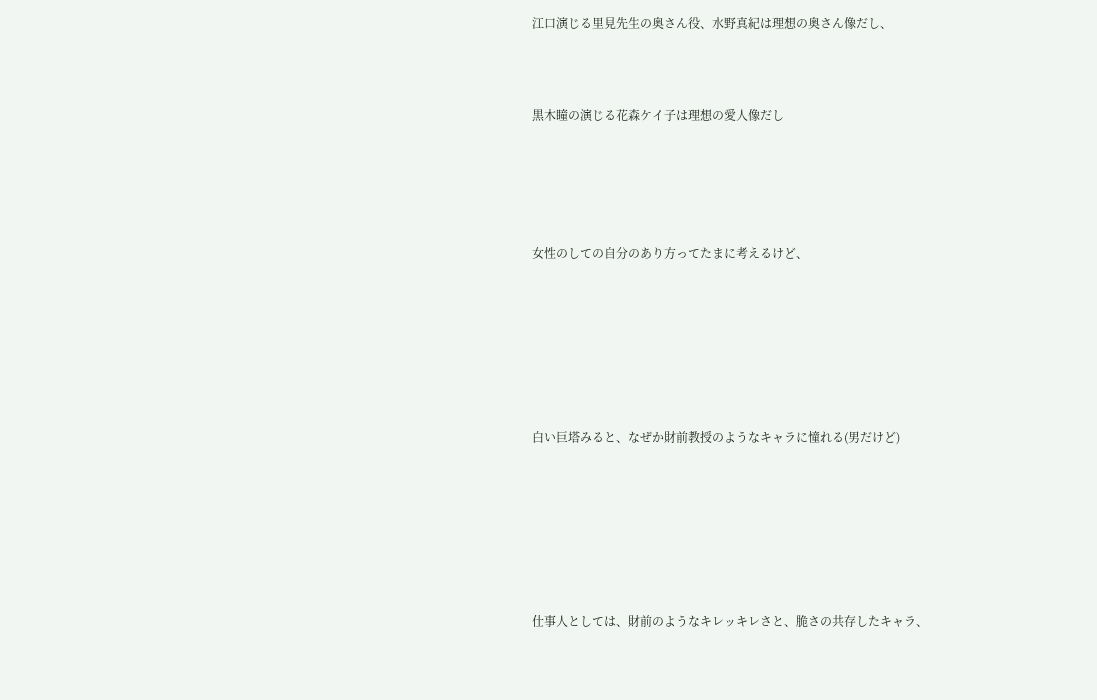江口演じる里見先生の奥さん役、水野真紀は理想の奥さん像だし、



黒木瞳の演じる花森ケイ子は理想の愛人像だし





女性のしての自分のあり方ってたまに考えるけど、







白い巨塔みると、なぜか財前教授のようなキャラに憧れる(男だけど)







仕事人としては、財前のようなキレッキレさと、脆さの共存したキャラ、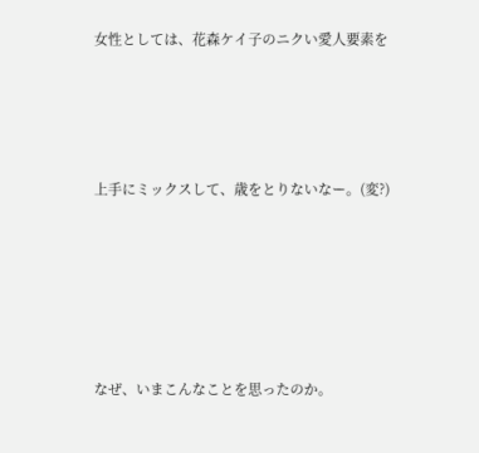女性としては、花森ケイ子のニクい愛人要素を





上手にミックスして、歳をとりないなー。(変?)







なぜ、いまこんなことを思ったのか。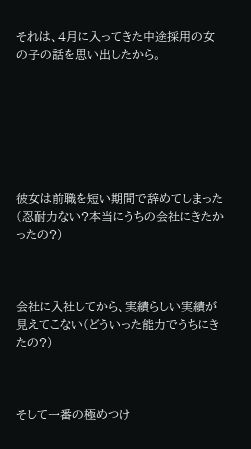それは、4月に入ってきた中途採用の女の子の話を思い出したから。







彼女は前職を短い期間で辞めてしまった(忍耐力ない?本当にうちの会社にきたかったの?)



会社に入社してから、実績らしい実績が見えてこない(どういった能力でうちにきたの?)



そして一番の極めつけ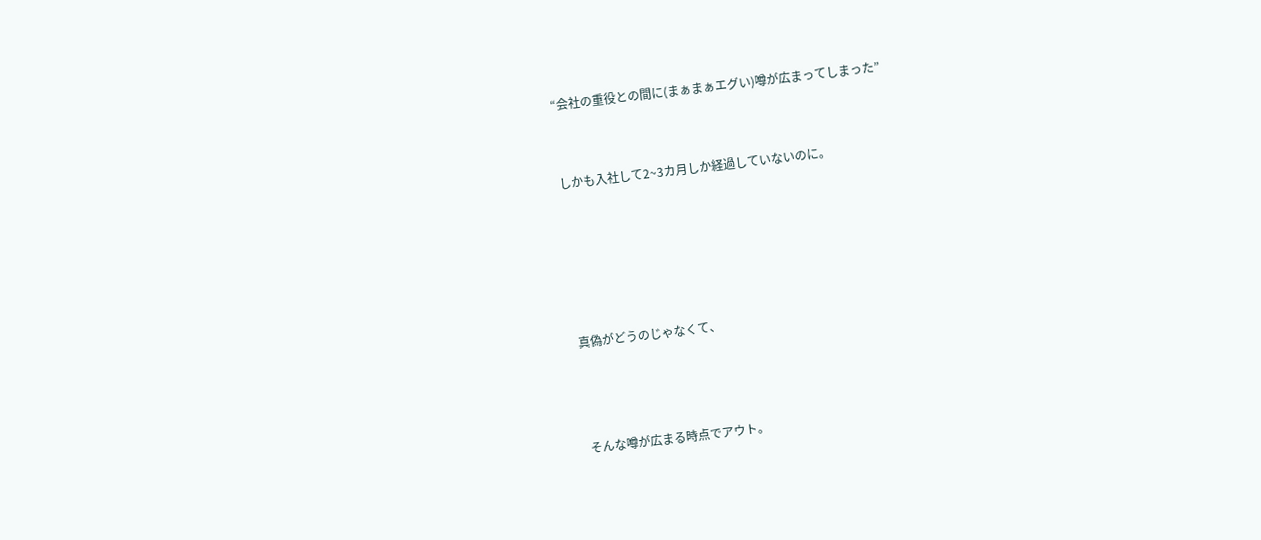“会社の重役との間に(まぁまぁエグい)噂が広まってしまった”


しかも入社して2~3カ月しか経過していないのに。





真偽がどうのじゃなくて、



そんな噂が広まる時点でアウト。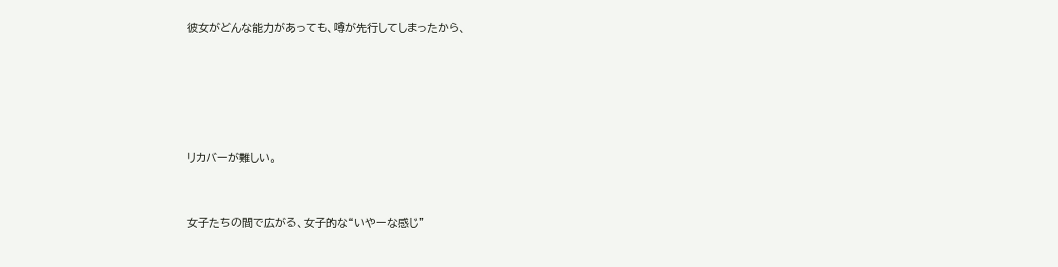彼女がどんな能力があっても、噂が先行してしまったから、







リカバーが難しい。



女子たちの間で広がる、女子的な“いやーな感じ”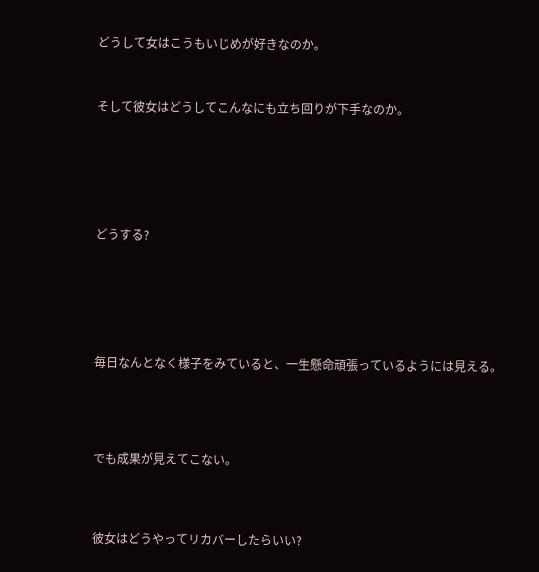どうして女はこうもいじめが好きなのか。



そして彼女はどうしてこんなにも立ち回りが下手なのか。







どうする?







毎日なんとなく様子をみていると、一生懸命頑張っているようには見える。





でも成果が見えてこない。




彼女はどうやってリカバーしたらいい?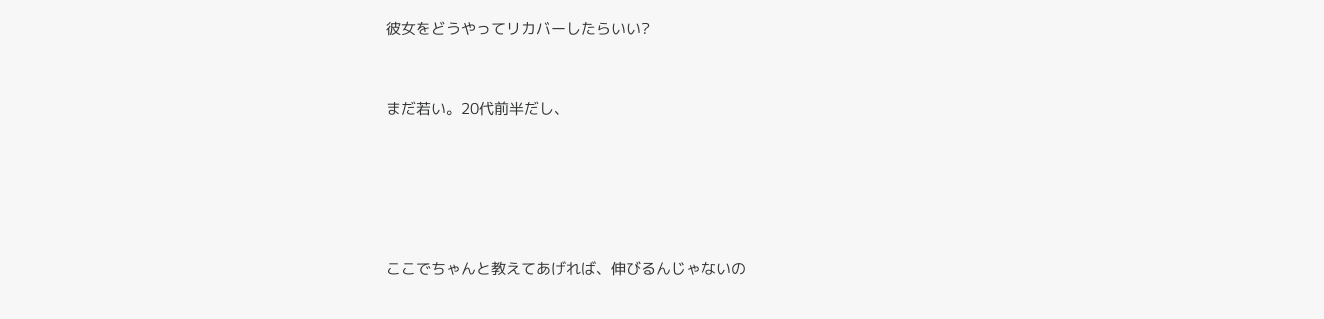彼女をどうやってリカバーしたらいい?



まだ若い。20代前半だし、







ここでちゃんと教えてあげれば、伸びるんじゃないの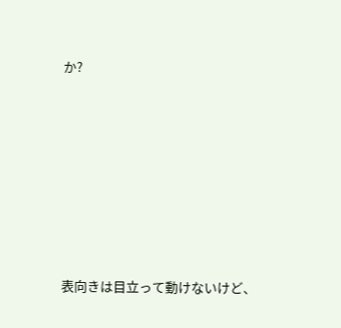か?







表向きは目立って動けないけど、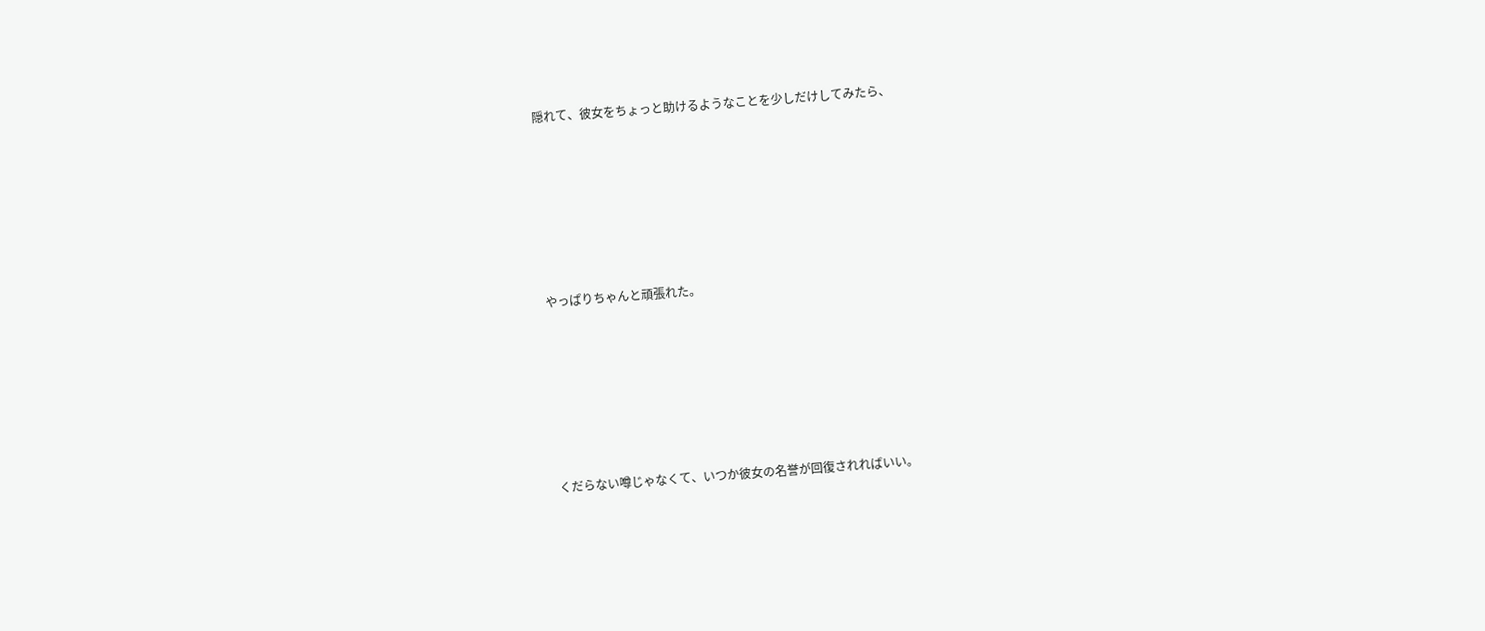隠れて、彼女をちょっと助けるようなことを少しだけしてみたら、







やっぱりちゃんと頑張れた。







くだらない噂じゃなくて、いつか彼女の名誉が回復されればいい。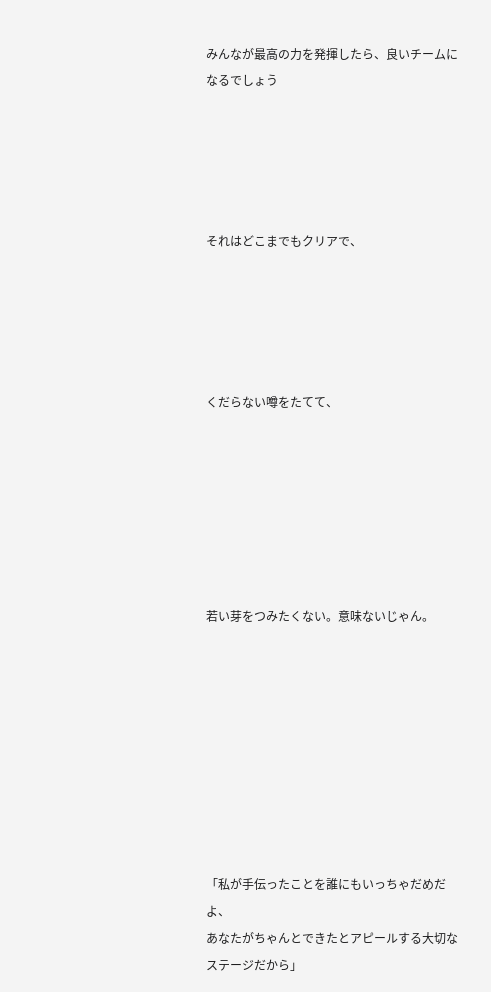みんなが最高の力を発揮したら、良いチームになるでしょう





それはどこまでもクリアで、





くだらない噂をたてて、







若い芽をつみたくない。意味ないじゃん。









「私が手伝ったことを誰にもいっちゃだめだよ、
あなたがちゃんとできたとアピールする大切なステージだから」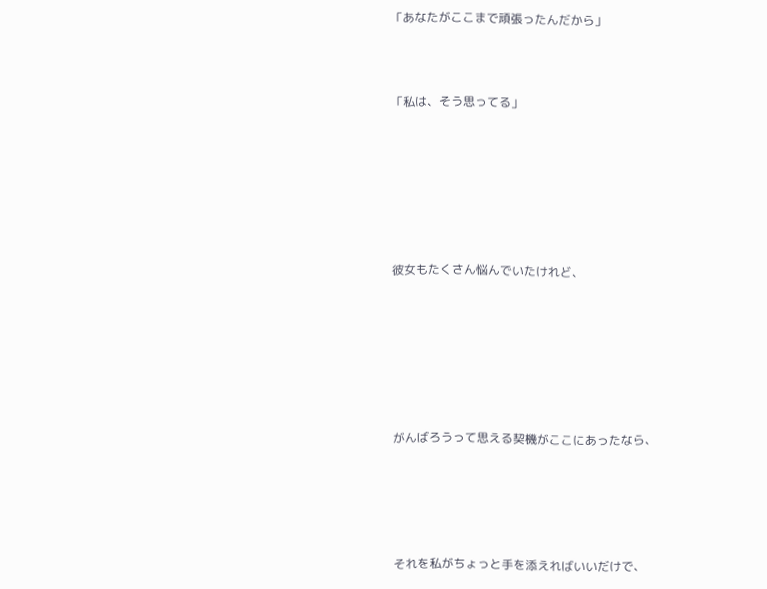「あなたがここまで頑張ったんだから」



「私は、そう思ってる」







彼女もたくさん悩んでいたけれど、







がんばろうって思える契機がここにあったなら、





それを私がちょっと手を添えればいいだけで、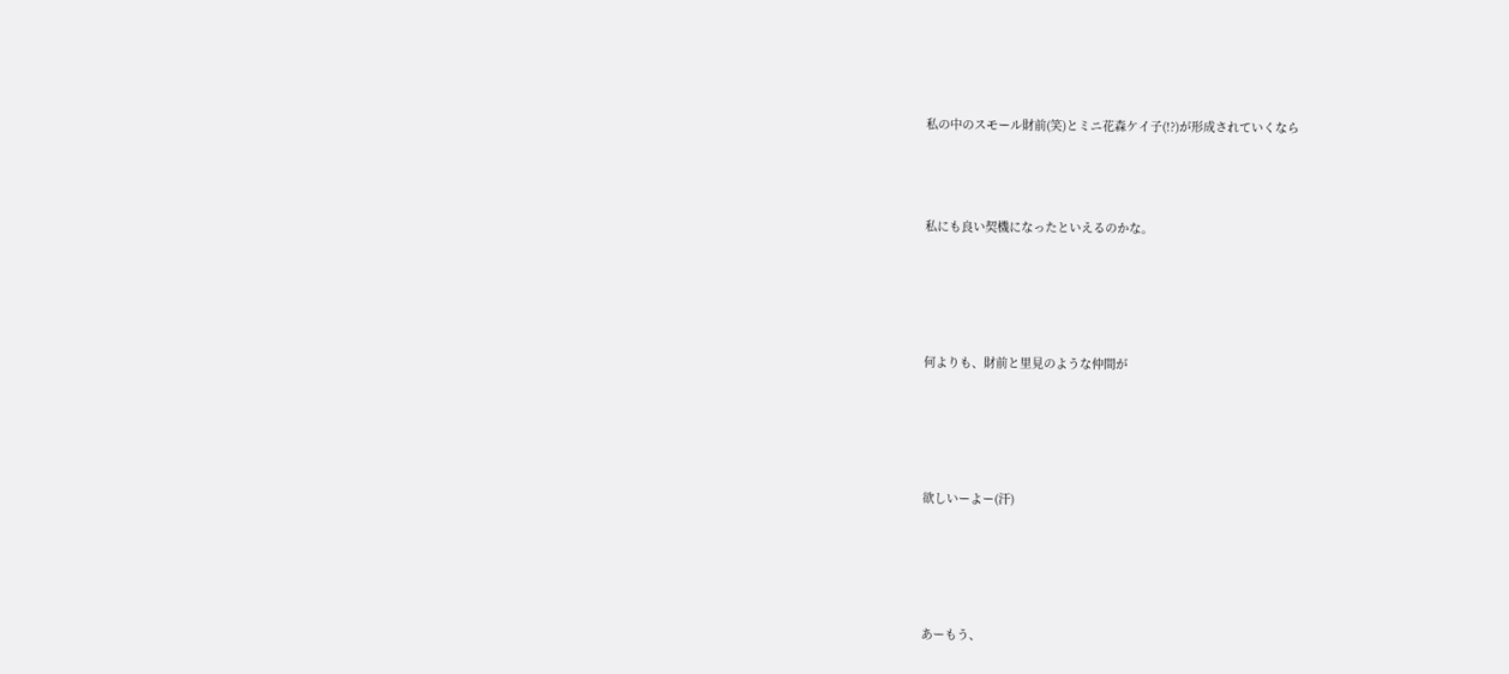私の中のスモール財前(笑)とミニ花森ケイ子(!?)が形成されていくなら





私にも良い契機になったといえるのかな。







何よりも、財前と里見のような仲間が







欲しいーよー(汗)







あーもう、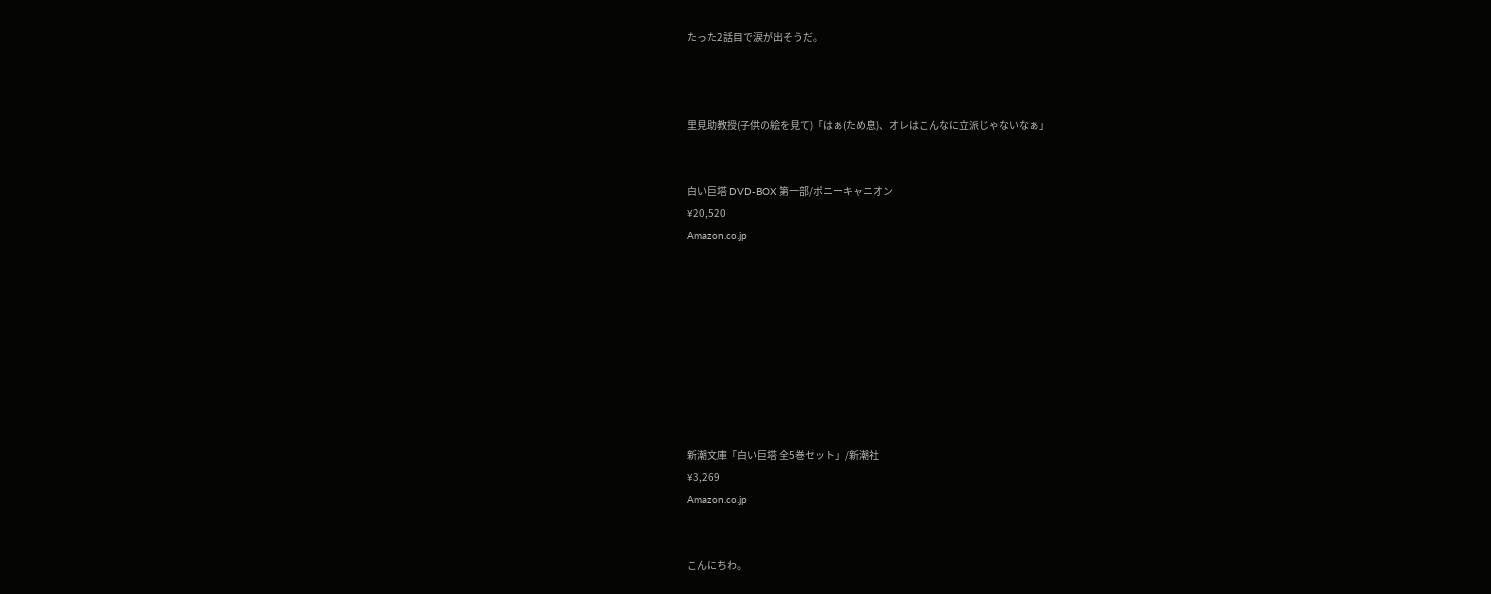たった2話目で涙が出そうだ。



里見助教授(子供の絵を見て)「はぁ(ため息)、オレはこんなに立派じゃないなぁ」


白い巨塔 DVD-BOX 第一部/ポニーキャニオン
¥20,520
Amazon.co.jp









新潮文庫「白い巨塔 全5巻セット」/新潮社
¥3,269
Amazon.co.jp


こんにちわ。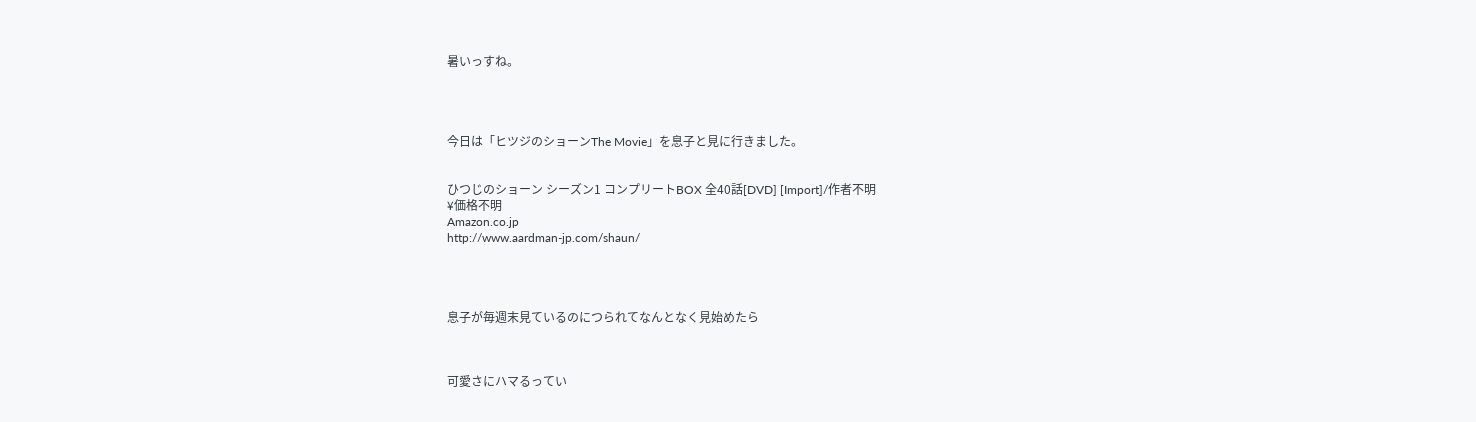暑いっすね。




今日は「ヒツジのショーンThe Movie」を息子と見に行きました。


ひつじのショーン シーズン1 コンプリートBOX 全40話[DVD] [Import]/作者不明
¥価格不明
Amazon.co.jp
http://www.aardman-jp.com/shaun/




息子が毎週末見ているのにつられてなんとなく見始めたら



可愛さにハマるってい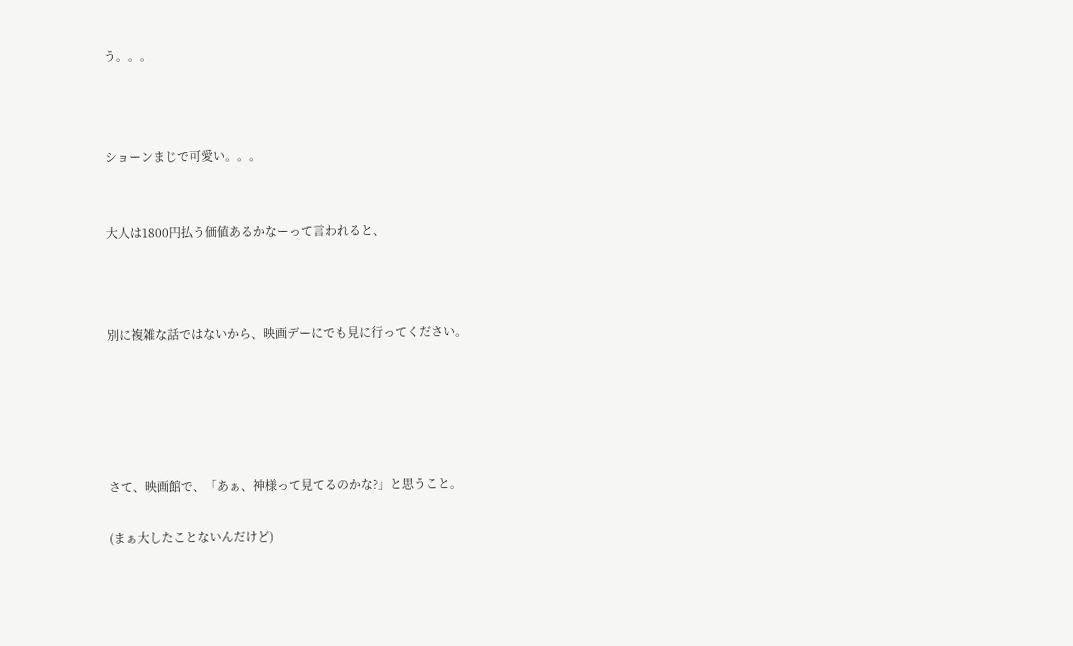う。。。



ショーンまじで可愛い。。。


大人は1800円払う価値あるかなーって言われると、



別に複雑な話ではないから、映画デーにでも見に行ってください。





さて、映画館で、「あぁ、神様って見てるのかな?」と思うこと。

(まぁ大したことないんだけど)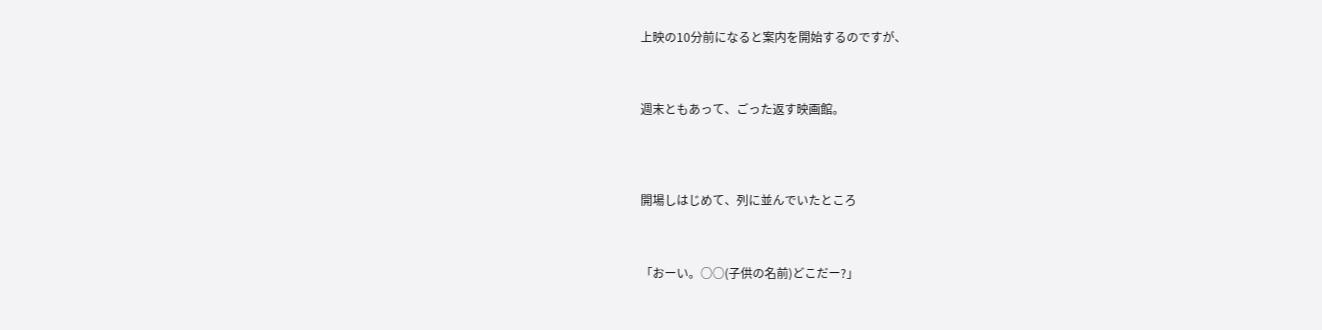上映の10分前になると案内を開始するのですが、



週末ともあって、ごった返す映画館。




開場しはじめて、列に並んでいたところ



「おーい。○○(子供の名前)どこだー?」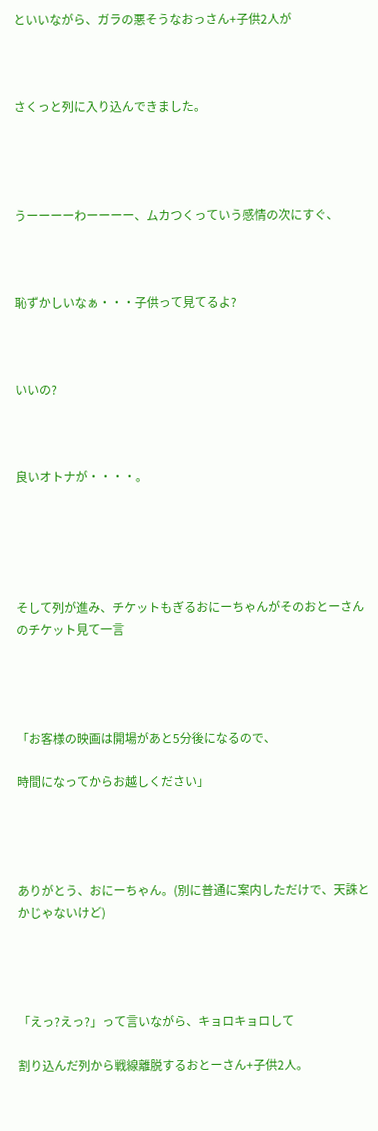といいながら、ガラの悪そうなおっさん+子供2人が



さくっと列に入り込んできました。




うーーーーわーーーー、ムカつくっていう感情の次にすぐ、



恥ずかしいなぁ・・・子供って見てるよ?



いいの?



良いオトナが・・・・。





そして列が進み、チケットもぎるおにーちゃんがそのおとーさんのチケット見て一言




「お客様の映画は開場があと5分後になるので、

時間になってからお越しください」




ありがとう、おにーちゃん。(別に普通に案内しただけで、天誅とかじゃないけど)




「えっ?えっ?」って言いながら、キョロキョロして

割り込んだ列から戦線離脱するおとーさん+子供2人。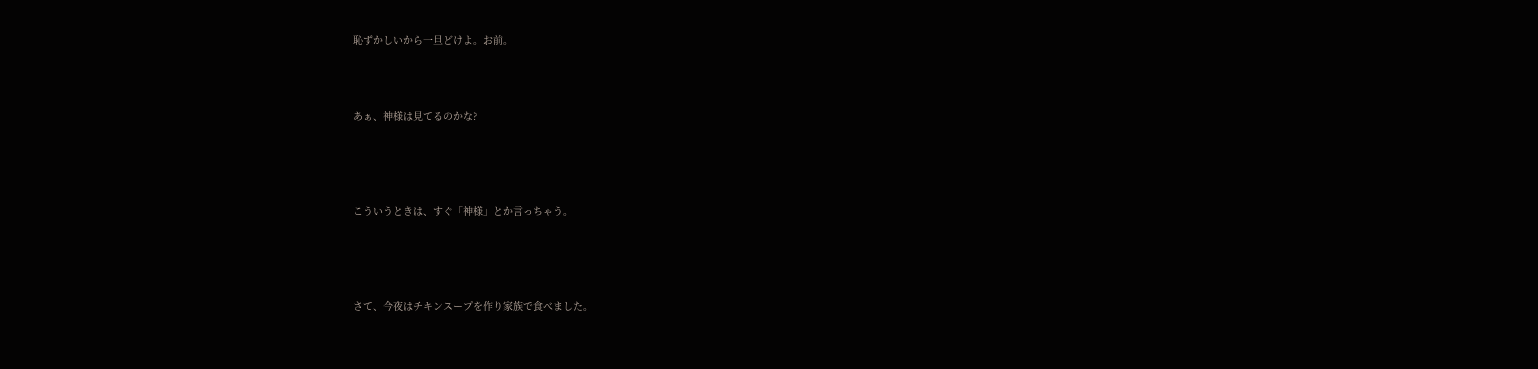恥ずかしいから一旦どけよ。お前。



あぁ、神様は見てるのかな?




こういうときは、すぐ「神様」とか言っちゃう。




さて、今夜はチキンスープを作り家族で食べました。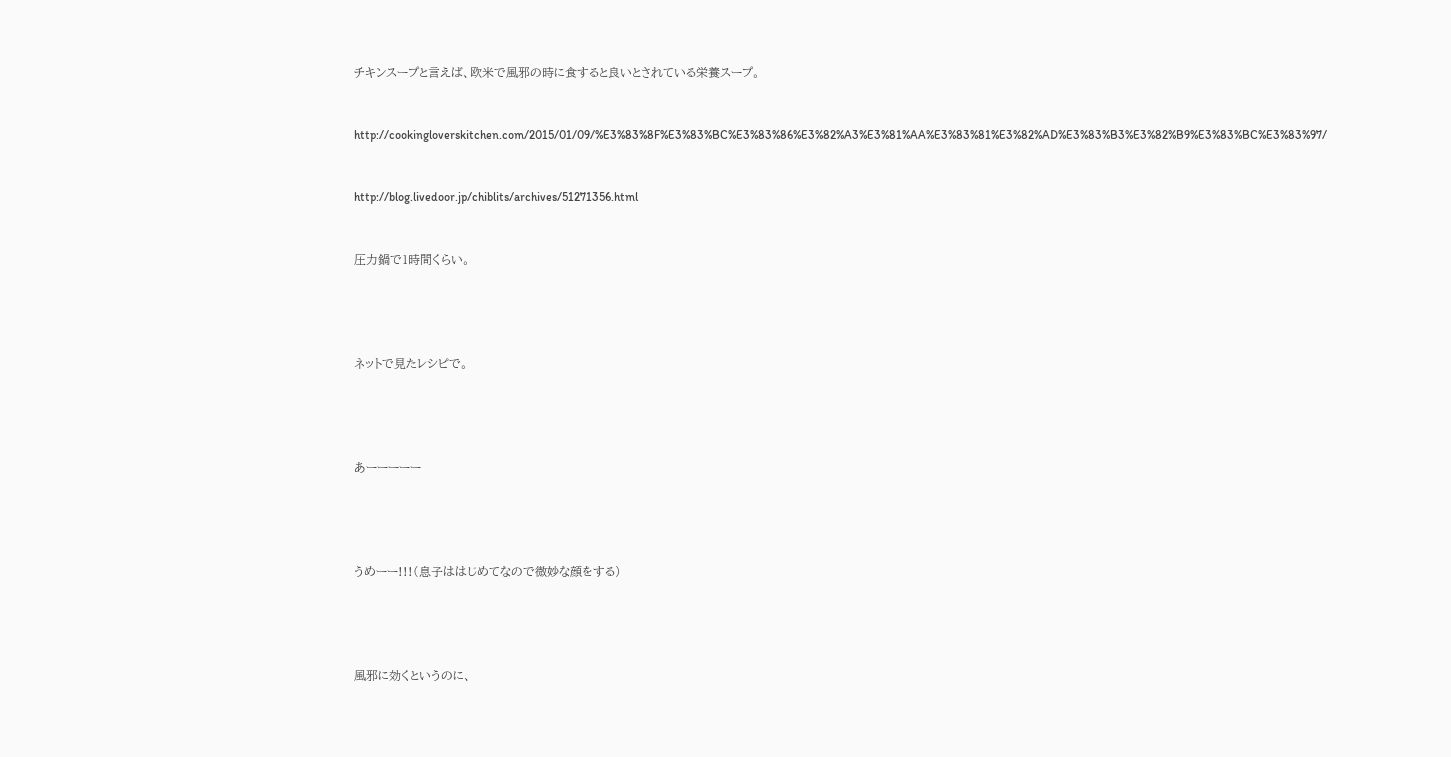チキンスープと言えば、欧米で風邪の時に食すると良いとされている栄養スープ。


http://cookingloverskitchen.com/2015/01/09/%E3%83%8F%E3%83%BC%E3%83%86%E3%82%A3%E3%81%AA%E3%83%81%E3%82%AD%E3%83%B3%E3%82%B9%E3%83%BC%E3%83%97/


http://blog.livedoor.jp/chiblits/archives/51271356.html


圧力鍋で1時間くらい。




ネットで見たレシピで。




あーーーーー




うめーー!!!(息子ははじめてなので微妙な顔をする)




風邪に効くというのに、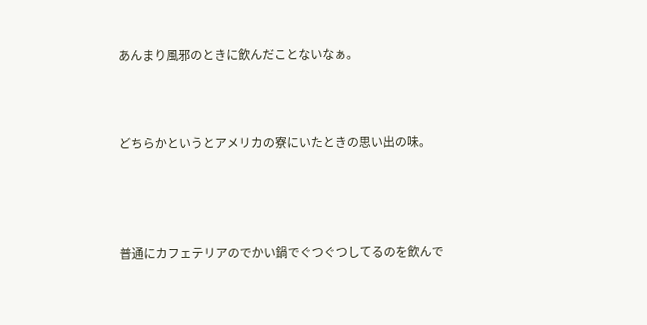あんまり風邪のときに飲んだことないなぁ。



どちらかというとアメリカの寮にいたときの思い出の味。




普通にカフェテリアのでかい鍋でぐつぐつしてるのを飲んで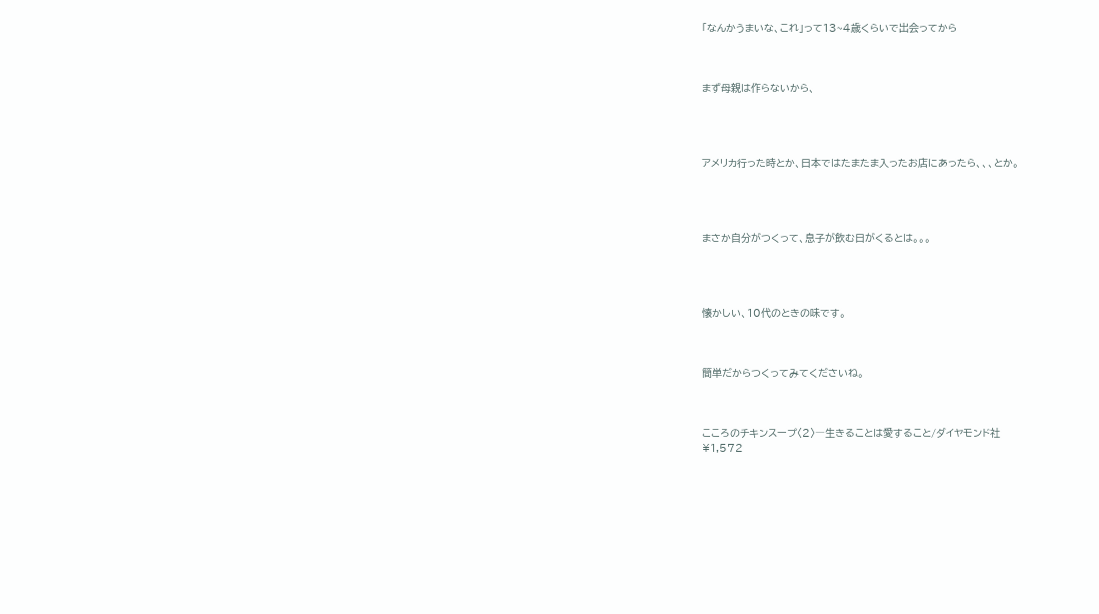「なんかうまいな、これ」って13~4歳くらいで出会ってから



まず母親は作らないから、




アメリカ行った時とか、日本ではたまたま入ったお店にあったら、、、とか。




まさか自分がつくって、息子が飲む日がくるとは。。。




懐かしい、10代のときの味です。



簡単だからつくってみてくださいね。



こころのチキンスープ〈2〉―生きることは愛すること/ダイヤモンド社
¥1,572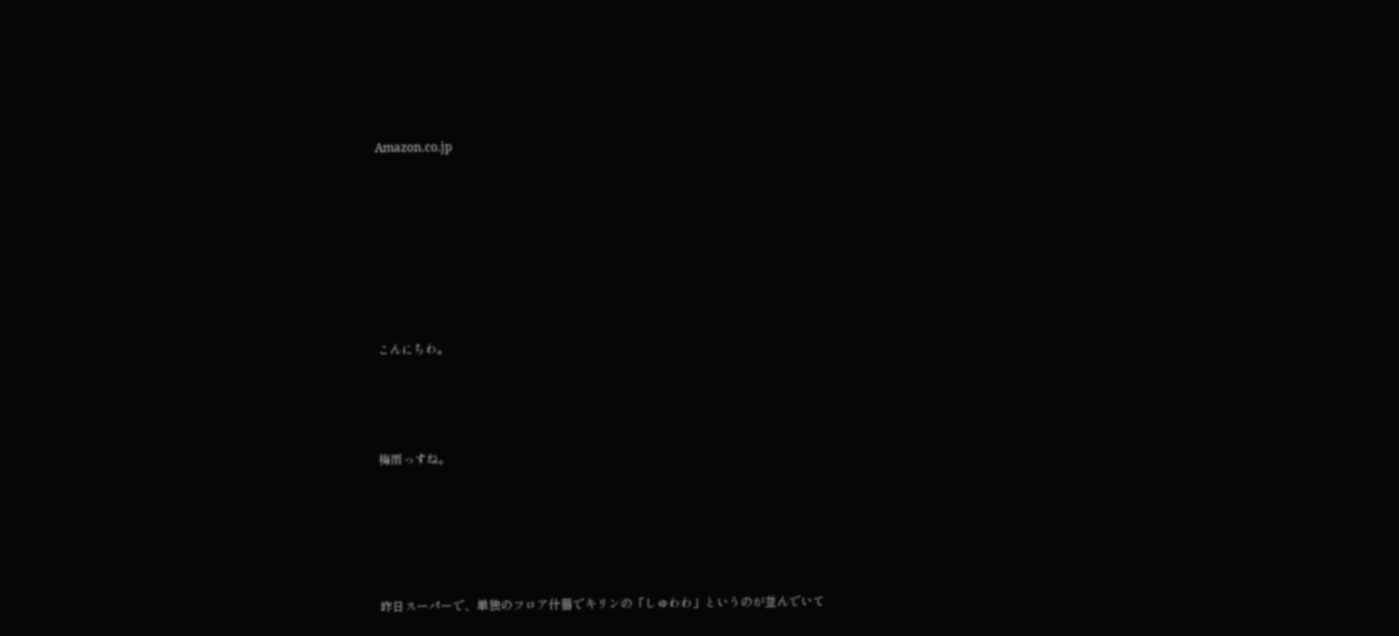Amazon.co.jp










こんにちわ。





梅雨っすね。







昨日スーパーで、単独のフロア什器でキリンの「しゅわわ」というのが並んでいて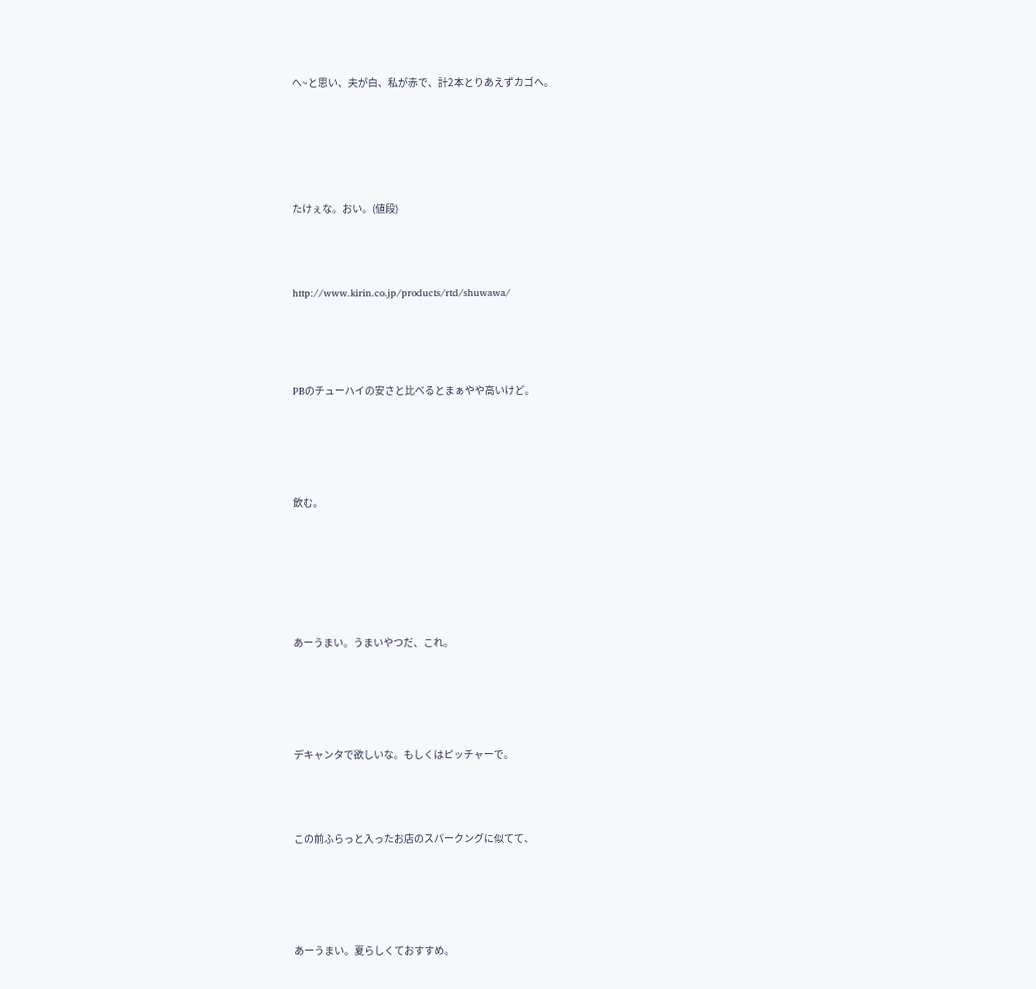へ~と思い、夫が白、私が赤で、計2本とりあえずカゴへ。








たけぇな。おい。(値段)





http://www.kirin.co.jp/products/rtd/shuwawa/






PBのチューハイの安さと比べるとまぁやや高いけど。







飲む。









あーうまい。うまいやつだ、これ。







デキャンタで欲しいな。もしくはピッチャーで。





この前ふらっと入ったお店のスパークングに似てて、







あーうまい。夏らしくておすすめ。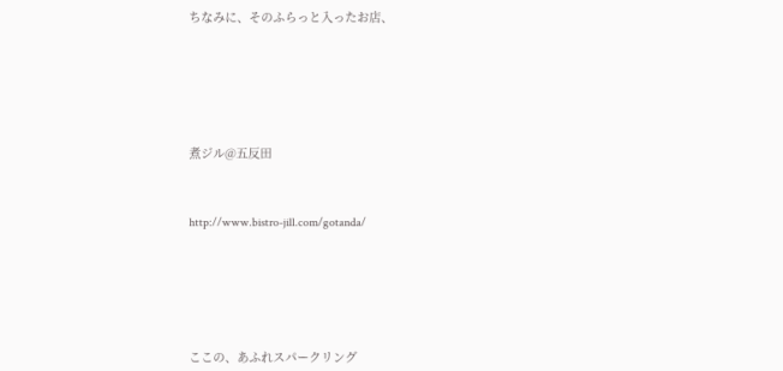ちなみに、そのふらっと入ったお店、







煮ジル@五反田



http://www.bistro-jill.com/gotanda/







ここの、あふれスパークリング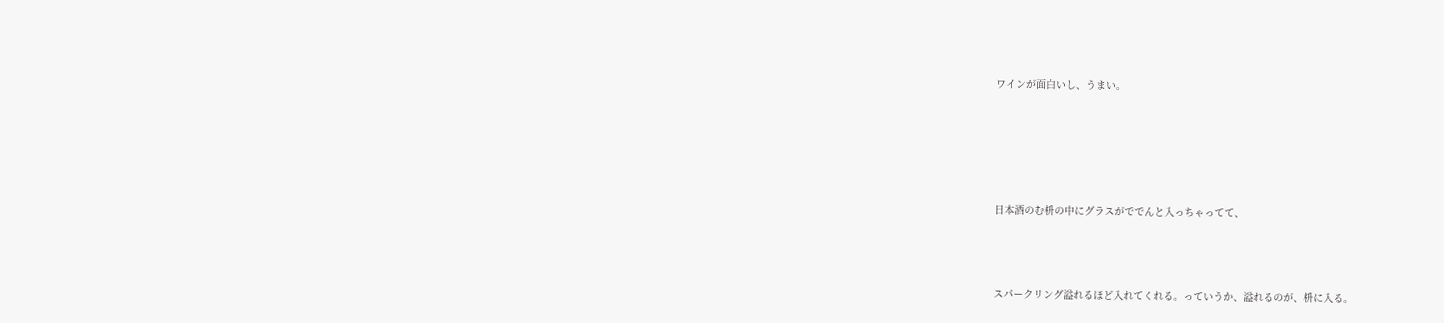ワインが面白いし、うまい。





日本酒のむ枡の中にグラスがででんと入っちゃってて、



スパークリング溢れるほど入れてくれる。っていうか、溢れるのが、枡に入る。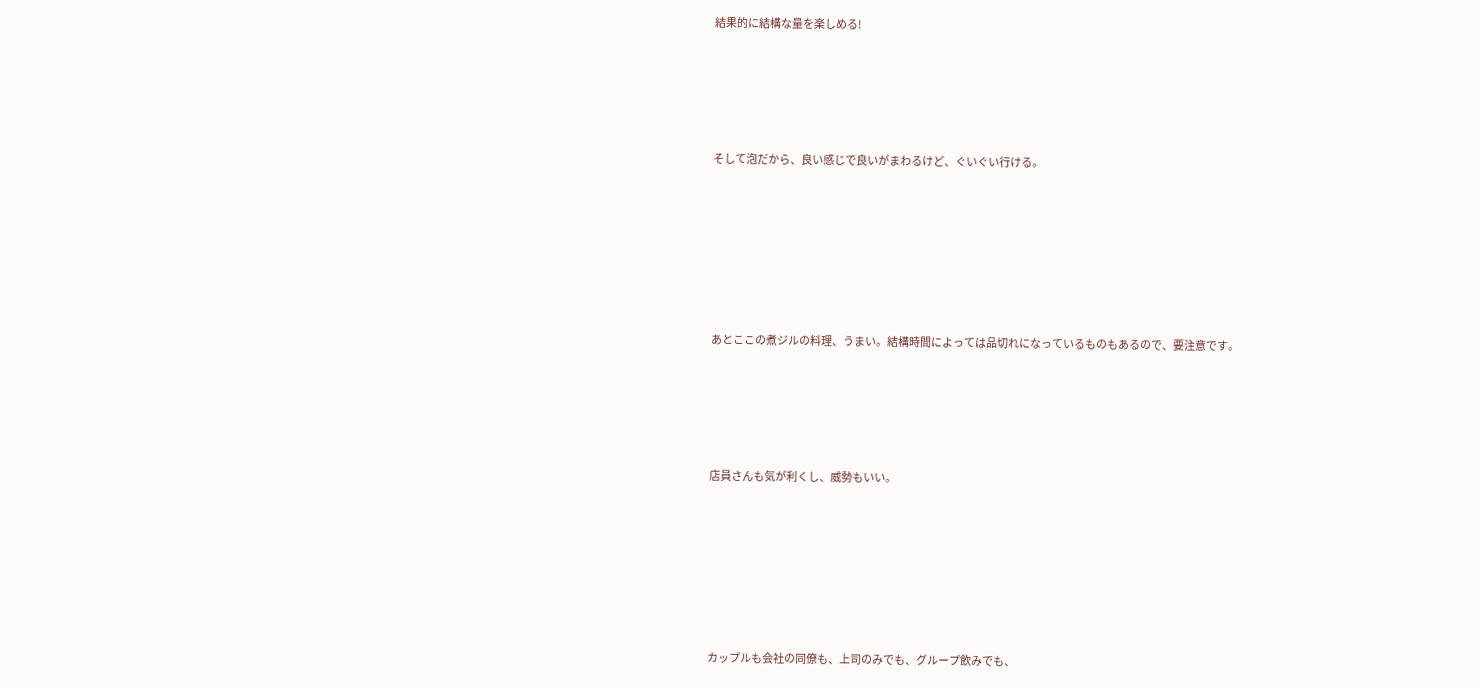結果的に結構な量を楽しめる!





そして泡だから、良い感じで良いがまわるけど、ぐいぐい行ける。







あとここの煮ジルの料理、うまい。結構時間によっては品切れになっているものもあるので、要注意です。





店員さんも気が利くし、威勢もいい。







カップルも会社の同僚も、上司のみでも、グループ飲みでも、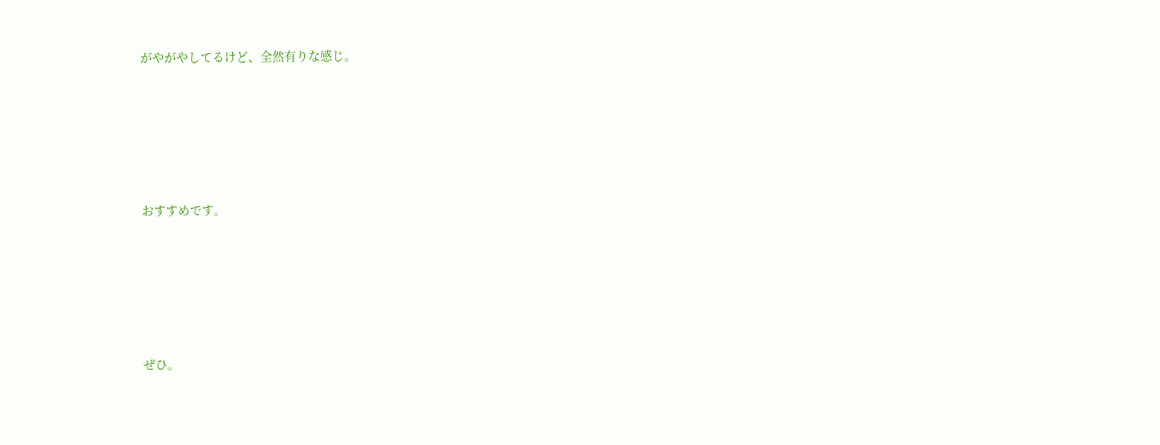がやがやしてるけど、全然有りな感じ。





おすすめです。





ぜひ。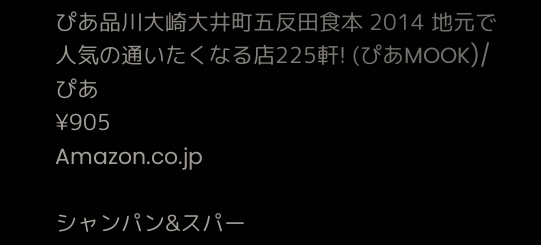ぴあ品川大崎大井町五反田食本 2014 地元で人気の通いたくなる店225軒! (ぴあMOOK)/ぴあ
¥905
Amazon.co.jp

シャンパン&スパー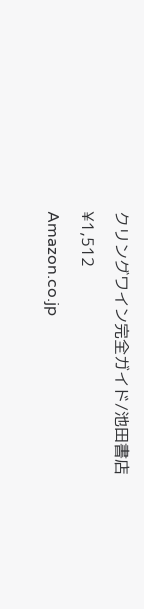クリングワイン完全ガイド/池田書店
¥1,512
Amazon.co.jp